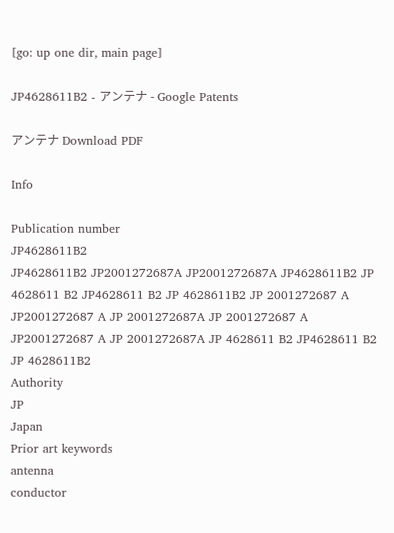[go: up one dir, main page]

JP4628611B2 - アンテナ - Google Patents

アンテナ Download PDF

Info

Publication number
JP4628611B2
JP4628611B2 JP2001272687A JP2001272687A JP4628611B2 JP 4628611 B2 JP4628611 B2 JP 4628611B2 JP 2001272687 A JP2001272687 A JP 2001272687A JP 2001272687 A JP2001272687 A JP 2001272687A JP 4628611 B2 JP4628611 B2 JP 4628611B2
Authority
JP
Japan
Prior art keywords
antenna
conductor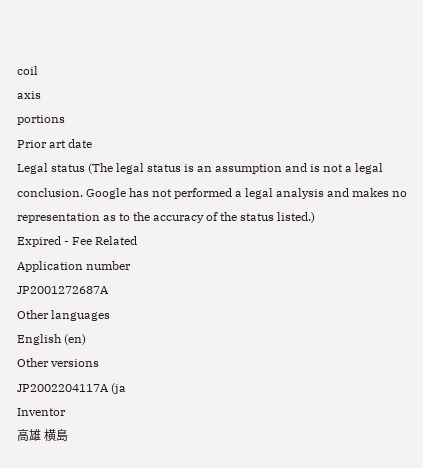coil
axis
portions
Prior art date
Legal status (The legal status is an assumption and is not a legal conclusion. Google has not performed a legal analysis and makes no representation as to the accuracy of the status listed.)
Expired - Fee Related
Application number
JP2001272687A
Other languages
English (en)
Other versions
JP2002204117A (ja
Inventor
高雄 横島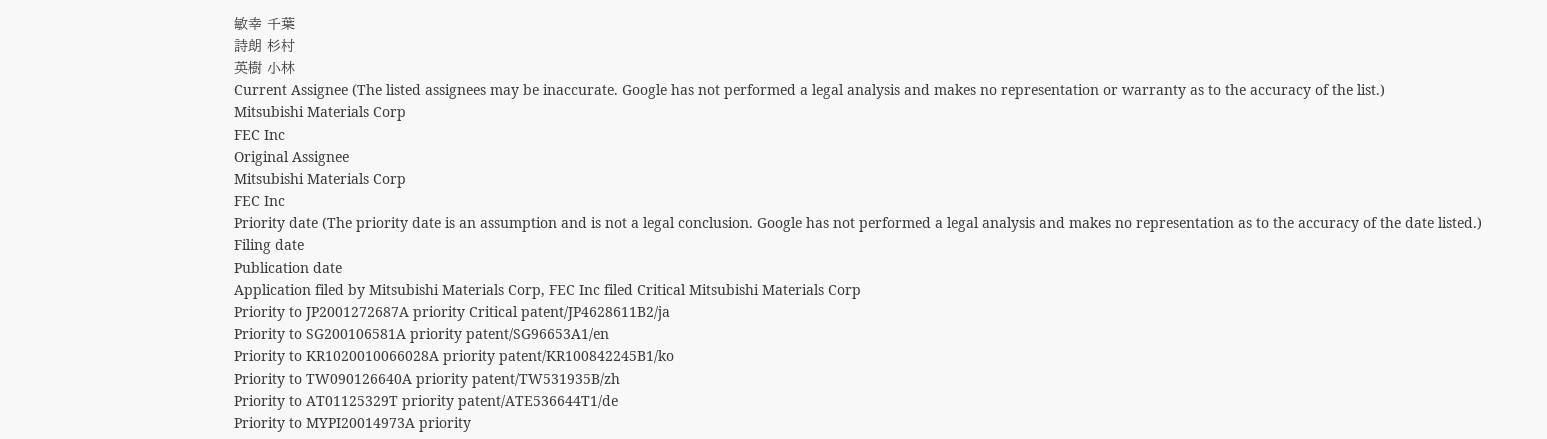敏幸 千葉
詩朗 杉村
英樹 小林
Current Assignee (The listed assignees may be inaccurate. Google has not performed a legal analysis and makes no representation or warranty as to the accuracy of the list.)
Mitsubishi Materials Corp
FEC Inc
Original Assignee
Mitsubishi Materials Corp
FEC Inc
Priority date (The priority date is an assumption and is not a legal conclusion. Google has not performed a legal analysis and makes no representation as to the accuracy of the date listed.)
Filing date
Publication date
Application filed by Mitsubishi Materials Corp, FEC Inc filed Critical Mitsubishi Materials Corp
Priority to JP2001272687A priority Critical patent/JP4628611B2/ja
Priority to SG200106581A priority patent/SG96653A1/en
Priority to KR1020010066028A priority patent/KR100842245B1/ko
Priority to TW090126640A priority patent/TW531935B/zh
Priority to AT01125329T priority patent/ATE536644T1/de
Priority to MYPI20014973A priority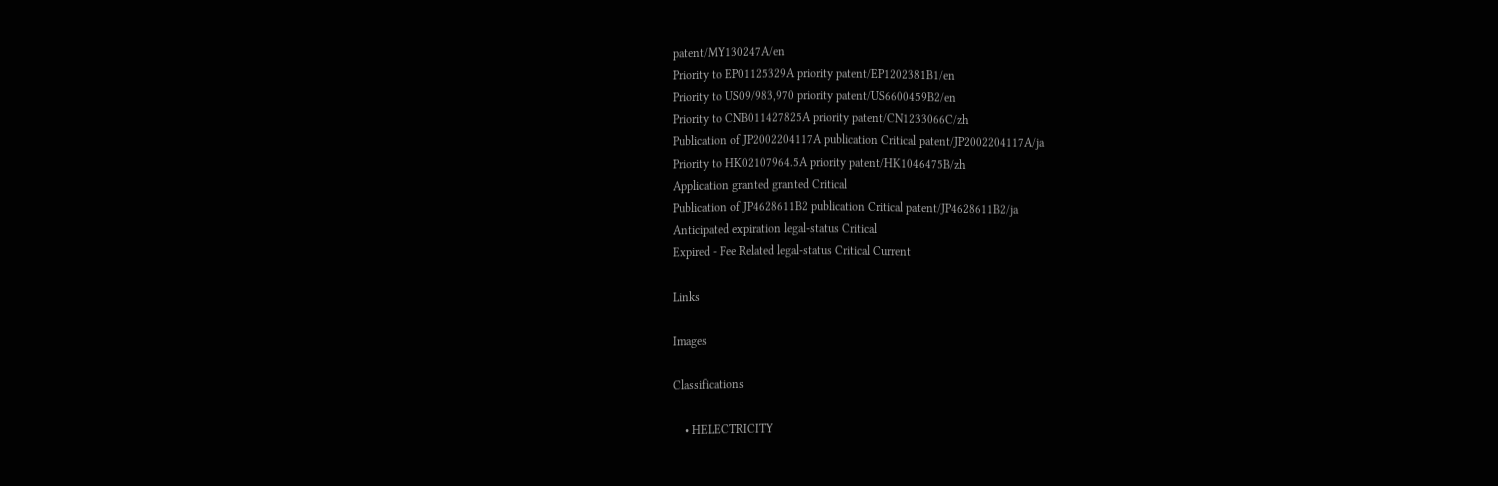patent/MY130247A/en
Priority to EP01125329A priority patent/EP1202381B1/en
Priority to US09/983,970 priority patent/US6600459B2/en
Priority to CNB011427825A priority patent/CN1233066C/zh
Publication of JP2002204117A publication Critical patent/JP2002204117A/ja
Priority to HK02107964.5A priority patent/HK1046475B/zh
Application granted granted Critical
Publication of JP4628611B2 publication Critical patent/JP4628611B2/ja
Anticipated expiration legal-status Critical
Expired - Fee Related legal-status Critical Current

Links

Images

Classifications

    • HELECTRICITY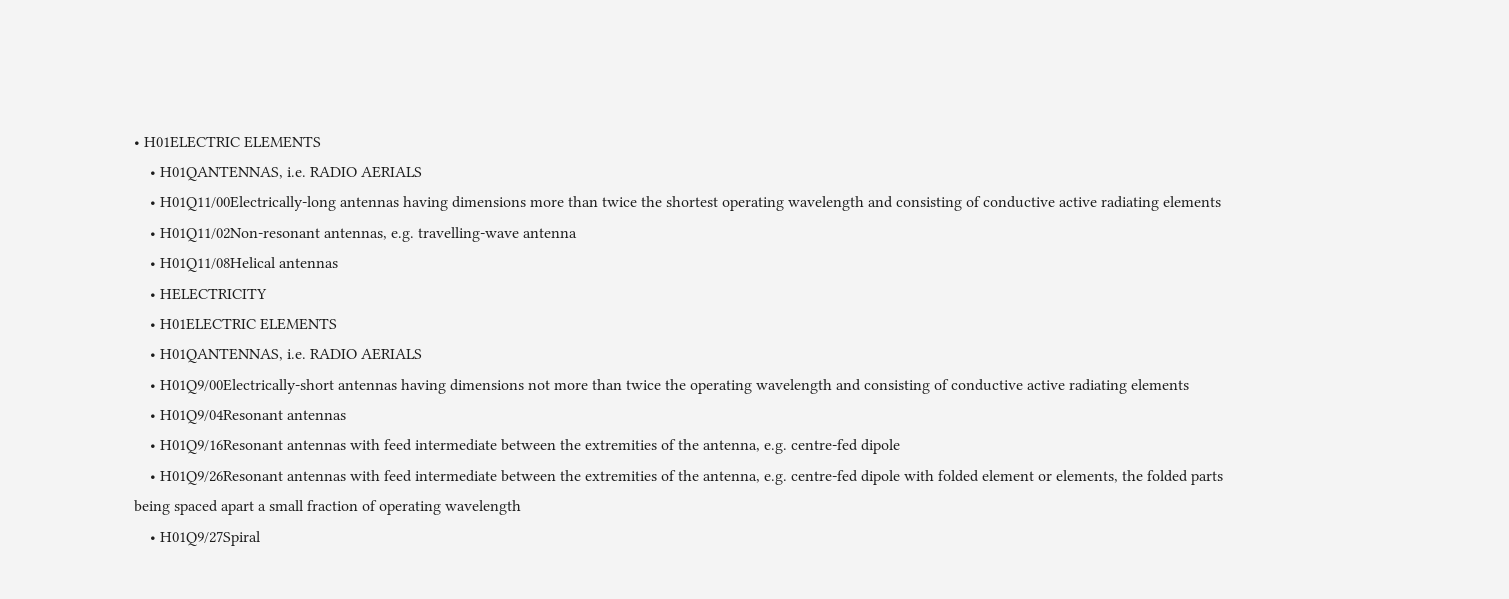• H01ELECTRIC ELEMENTS
    • H01QANTENNAS, i.e. RADIO AERIALS
    • H01Q11/00Electrically-long antennas having dimensions more than twice the shortest operating wavelength and consisting of conductive active radiating elements
    • H01Q11/02Non-resonant antennas, e.g. travelling-wave antenna
    • H01Q11/08Helical antennas
    • HELECTRICITY
    • H01ELECTRIC ELEMENTS
    • H01QANTENNAS, i.e. RADIO AERIALS
    • H01Q9/00Electrically-short antennas having dimensions not more than twice the operating wavelength and consisting of conductive active radiating elements
    • H01Q9/04Resonant antennas
    • H01Q9/16Resonant antennas with feed intermediate between the extremities of the antenna, e.g. centre-fed dipole
    • H01Q9/26Resonant antennas with feed intermediate between the extremities of the antenna, e.g. centre-fed dipole with folded element or elements, the folded parts being spaced apart a small fraction of operating wavelength
    • H01Q9/27Spiral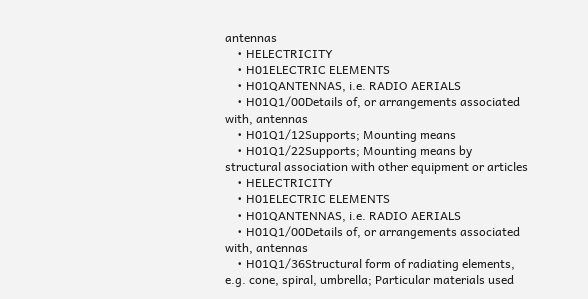antennas
    • HELECTRICITY
    • H01ELECTRIC ELEMENTS
    • H01QANTENNAS, i.e. RADIO AERIALS
    • H01Q1/00Details of, or arrangements associated with, antennas
    • H01Q1/12Supports; Mounting means
    • H01Q1/22Supports; Mounting means by structural association with other equipment or articles
    • HELECTRICITY
    • H01ELECTRIC ELEMENTS
    • H01QANTENNAS, i.e. RADIO AERIALS
    • H01Q1/00Details of, or arrangements associated with, antennas
    • H01Q1/36Structural form of radiating elements, e.g. cone, spiral, umbrella; Particular materials used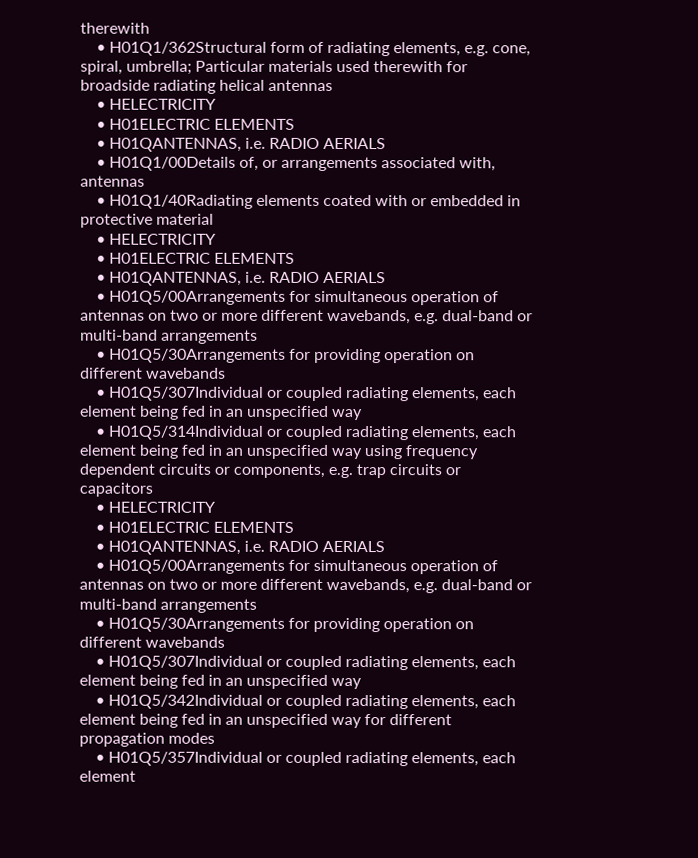therewith
    • H01Q1/362Structural form of radiating elements, e.g. cone, spiral, umbrella; Particular materials used therewith for broadside radiating helical antennas
    • HELECTRICITY
    • H01ELECTRIC ELEMENTS
    • H01QANTENNAS, i.e. RADIO AERIALS
    • H01Q1/00Details of, or arrangements associated with, antennas
    • H01Q1/40Radiating elements coated with or embedded in protective material
    • HELECTRICITY
    • H01ELECTRIC ELEMENTS
    • H01QANTENNAS, i.e. RADIO AERIALS
    • H01Q5/00Arrangements for simultaneous operation of antennas on two or more different wavebands, e.g. dual-band or multi-band arrangements
    • H01Q5/30Arrangements for providing operation on different wavebands
    • H01Q5/307Individual or coupled radiating elements, each element being fed in an unspecified way
    • H01Q5/314Individual or coupled radiating elements, each element being fed in an unspecified way using frequency dependent circuits or components, e.g. trap circuits or capacitors
    • HELECTRICITY
    • H01ELECTRIC ELEMENTS
    • H01QANTENNAS, i.e. RADIO AERIALS
    • H01Q5/00Arrangements for simultaneous operation of antennas on two or more different wavebands, e.g. dual-band or multi-band arrangements
    • H01Q5/30Arrangements for providing operation on different wavebands
    • H01Q5/307Individual or coupled radiating elements, each element being fed in an unspecified way
    • H01Q5/342Individual or coupled radiating elements, each element being fed in an unspecified way for different propagation modes
    • H01Q5/357Individual or coupled radiating elements, each element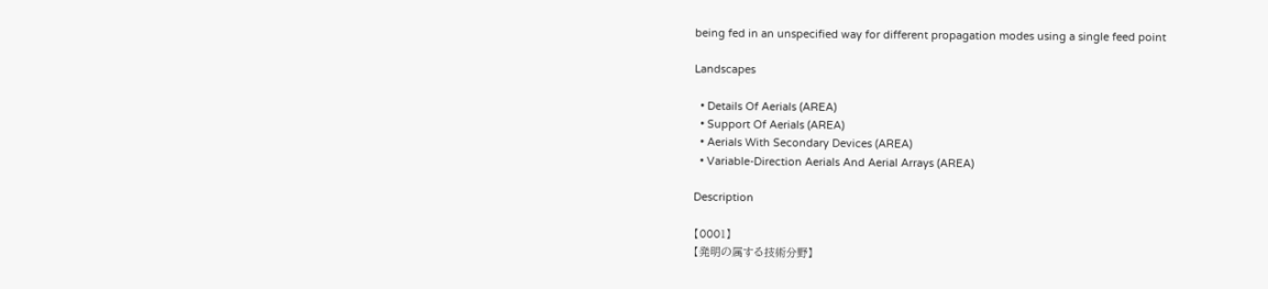being fed in an unspecified way for different propagation modes using a single feed point

Landscapes

  • Details Of Aerials (AREA)
  • Support Of Aerials (AREA)
  • Aerials With Secondary Devices (AREA)
  • Variable-Direction Aerials And Aerial Arrays (AREA)

Description

【0001】
【発明の属する技術分野】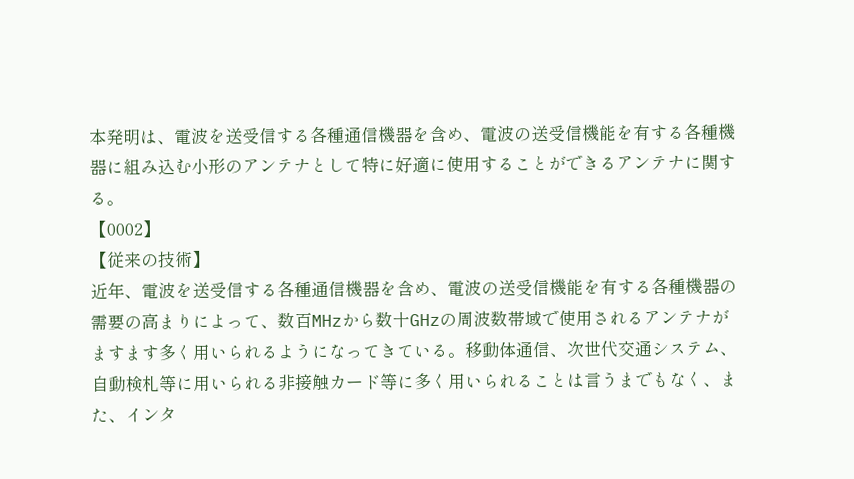本発明は、電波を送受信する各種通信機器を含め、電波の送受信機能を有する各種機器に組み込む小形のアンテナとして特に好適に使用することができるアンテナに関する。
【0002】
【従来の技術】
近年、電波を送受信する各種通信機器を含め、電波の送受信機能を有する各種機器の需要の高まりによって、数百MHzから数十GHzの周波数帯域で使用されるアンテナがますます多く用いられるようになってきている。移動体通信、次世代交通システム、自動検札等に用いられる非接触カード等に多く用いられることは言うまでもなく、また、インタ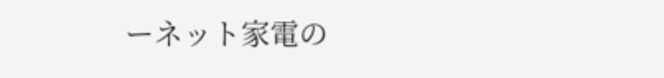ーネット家電の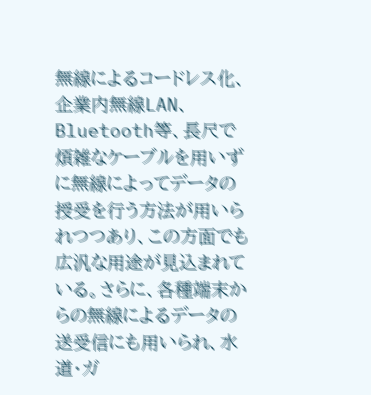無線によるコードレス化、企業内無線LAN、Bluetooth等、長尺で煩雑なケーブルを用いずに無線によってデータの授受を行う方法が用いられつつあり、この方面でも広汎な用途が見込まれている。さらに、各種端末からの無線によるデータの送受信にも用いられ、水道・ガ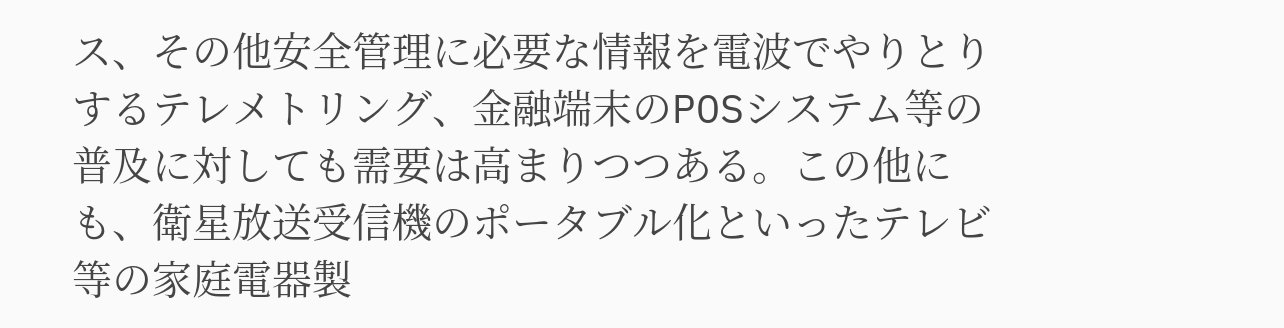ス、その他安全管理に必要な情報を電波でやりとりするテレメトリング、金融端末のPOSシステム等の普及に対しても需要は高まりつつある。この他にも、衛星放送受信機のポータブル化といったテレビ等の家庭電器製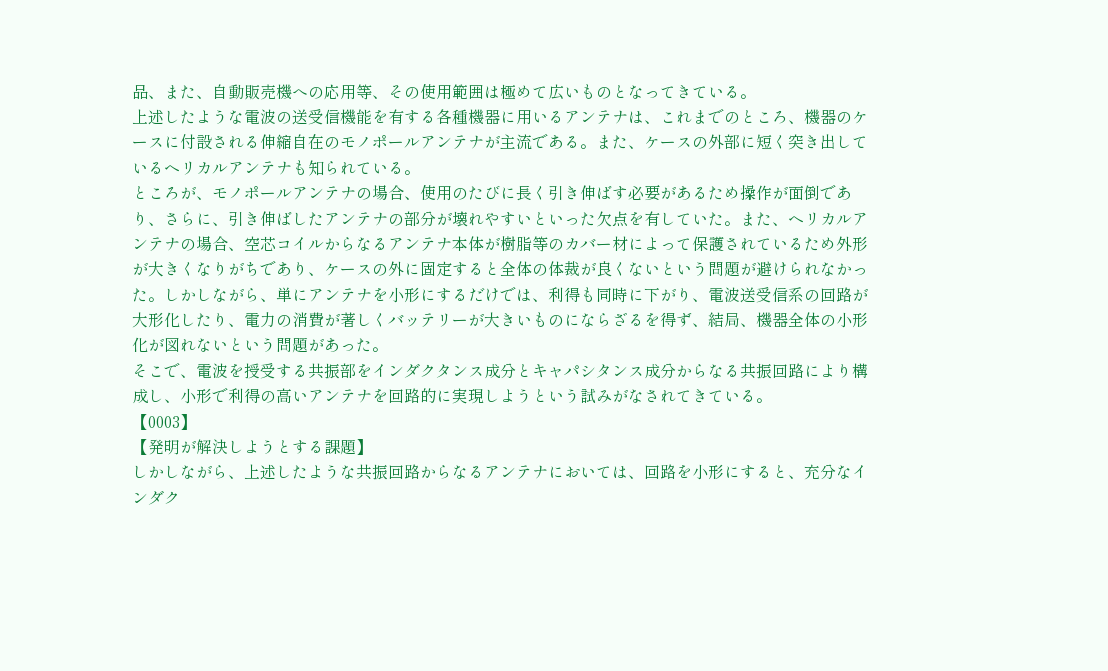品、また、自動販売機への応用等、その使用範囲は極めて広いものとなってきている。
上述したような電波の送受信機能を有する各種機器に用いるアンテナは、これまでのところ、機器のケースに付設される伸縮自在のモノポールアンテナが主流である。また、ケースの外部に短く突き出しているヘリカルアンテナも知られている。
ところが、モノポールアンテナの場合、使用のたびに長く引き伸ばす必要があるため操作が面倒であり、さらに、引き伸ばしたアンテナの部分が壊れやすいといった欠点を有していた。また、ヘリカルアンテナの場合、空芯コイルからなるアンテナ本体が樹脂等のカバー材によって保護されているため外形が大きくなりがちであり、ケースの外に固定すると全体の体裁が良くないという問題が避けられなかった。しかしながら、単にアンテナを小形にするだけでは、利得も同時に下がり、電波送受信系の回路が大形化したり、電力の消費が著しくバッテリーが大きいものにならざるを得ず、結局、機器全体の小形化が図れないという問題があった。
そこで、電波を授受する共振部をインダクタンス成分とキャパシタンス成分からなる共振回路により構成し、小形で利得の高いアンテナを回路的に実現しようという試みがなされてきている。
【0003】
【発明が解決しようとする課題】
しかしながら、上述したような共振回路からなるアンテナにおいては、回路を小形にすると、充分なインダク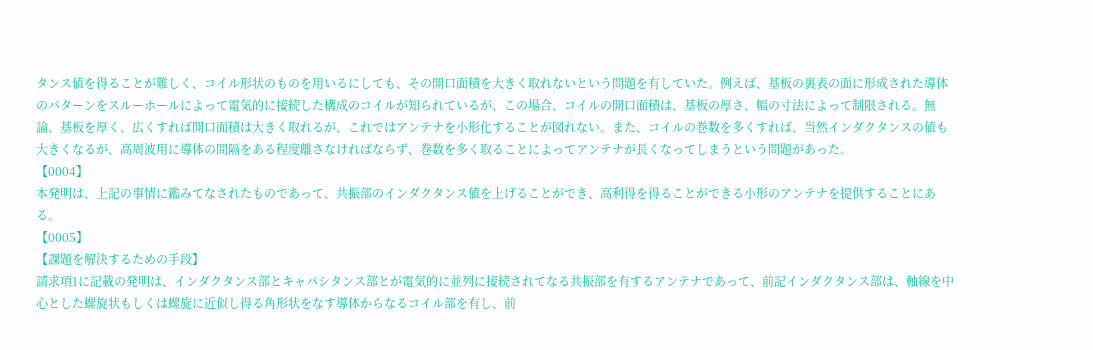タンス値を得ることが難しく、コイル形状のものを用いるにしても、その開口面積を大きく取れないという問題を有していた。例えば、基板の裏表の面に形成された導体のパターンをスルーホールによって電気的に接続した構成のコイルが知られているが、この場合、コイルの開口面積は、基板の厚さ、幅の寸法によって制限される。無論、基板を厚く、広くすれば開口面積は大きく取れるが、これではアンテナを小形化することが図れない。また、コイルの巻数を多くすれば、当然インダクタンスの値も大きくなるが、高周波用に導体の間隔をある程度離さなければならず、巻数を多く取ることによってアンテナが長くなってしまうという問題があった。
【0004】
本発明は、上記の事情に鑑みてなされたものであって、共振部のインダクタンス値を上げることができ、高利得を得ることができる小形のアンテナを提供することにある。
【0005】
【課題を解決するための手段】
請求項1に記載の発明は、インダクタンス部とキャパシタンス部とが電気的に並列に接続されてなる共振部を有するアンテナであって、前記インダクタンス部は、軸線を中心とした螺旋状もしくは螺旋に近似し得る角形状をなす導体からなるコイル部を有し、前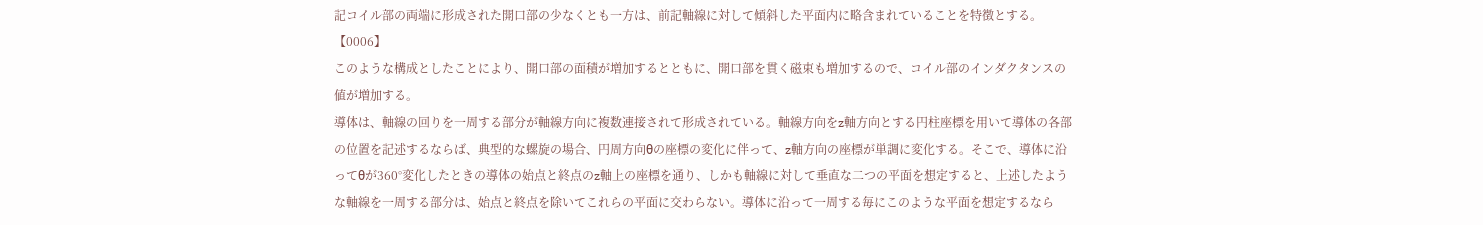記コイル部の両端に形成された開口部の少なくとも一方は、前記軸線に対して傾斜した平面内に略含まれていることを特徴とする。
【0006】
このような構成としたことにより、開口部の面積が増加するとともに、開口部を貫く磁束も増加するので、コイル部のインダクタンスの値が増加する。
導体は、軸線の回りを一周する部分が軸線方向に複数連接されて形成されている。軸線方向をz軸方向とする円柱座標を用いて導体の各部の位置を記述するならば、典型的な螺旋の場合、円周方向θの座標の変化に伴って、z軸方向の座標が単調に変化する。そこで、導体に沿ってθが360°変化したときの導体の始点と終点のz軸上の座標を通り、しかも軸線に対して垂直な二つの平面を想定すると、上述したような軸線を一周する部分は、始点と終点を除いてこれらの平面に交わらない。導体に沿って一周する毎にこのような平面を想定するなら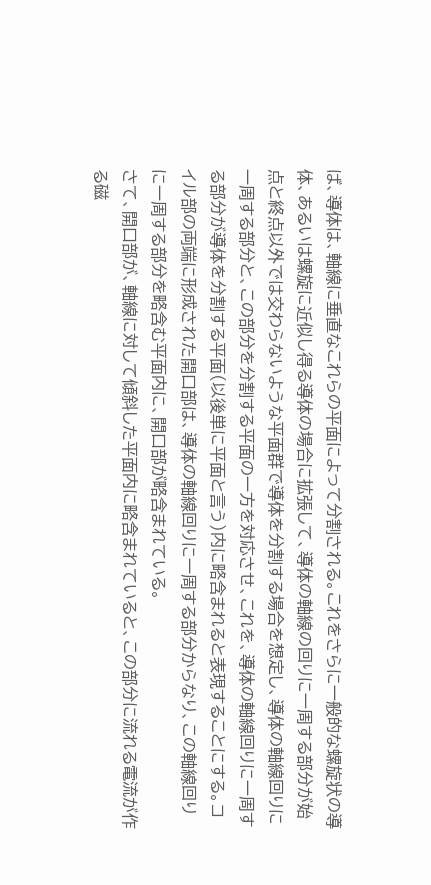ば、導体は、軸線に垂直なこれらの平面によって分割される。これをさらに一般的な螺旋状の導体、あるいは螺旋に近似し得る導体の場合に拡張して、導体の軸線の回りに一周する部分が始点と終点以外では交わらないような平面群で導体を分割する場合を想定し、導体の軸線回りに一周する部分と、この部分を分割する平面の一方を対応させ、これを、導体の軸線回りに一周する部分が導体を分割する平面(以後単に平面と言う)内に略含まれると表現することにする。コイル部の両端に形成された開口部は、導体の軸線回りに一周する部分からなり、この軸線回りに一周する部分を略含む平面内に、開口部が略含まれている。
さて、開口部が、軸線に対して傾斜した平面内に略含まれていると、この部分に流れる電流が作る磁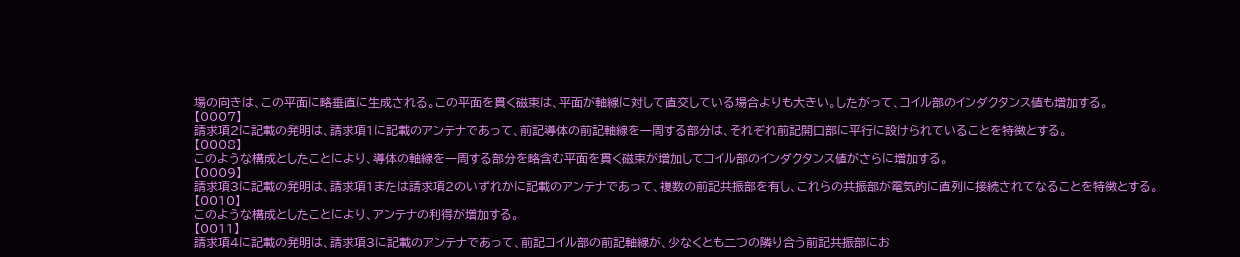場の向きは、この平面に略垂直に生成される。この平面を貫く磁束は、平面が軸線に対して直交している場合よりも大きい。したがって、コイル部のインダクタンス値も増加する。
【0007】
請求項2に記載の発明は、請求項1に記載のアンテナであって、前記導体の前記軸線を一周する部分は、それぞれ前記開口部に平行に設けられていることを特徴とする。
【0008】
このような構成としたことにより、導体の軸線を一周する部分を略含む平面を貫く磁束が増加してコイル部のインダクタンス値がさらに増加する。
【0009】
請求項3に記載の発明は、請求項1または請求項2のいずれかに記載のアンテナであって、複数の前記共振部を有し、これらの共振部が電気的に直列に接続されてなることを特徴とする。
【0010】
このような構成としたことにより、アンテナの利得が増加する。
【0011】
請求項4に記載の発明は、請求項3に記載のアンテナであって、前記コイル部の前記軸線が、少なくとも二つの隣り合う前記共振部にお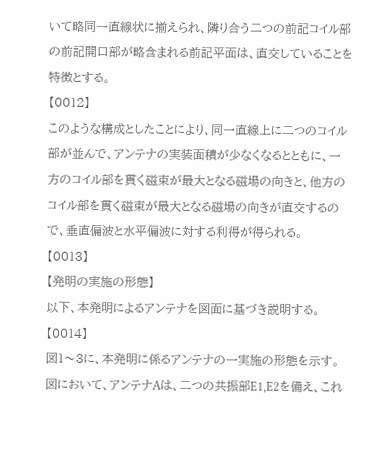いて略同一直線状に揃えられ、隣り合う二つの前記コイル部の前記開口部が略含まれる前記平面は、直交していることを特徴とする。
【0012】
このような構成としたことにより、同一直線上に二つのコイル部が並んで、アンテナの実装面積が少なくなるとともに、一方のコイル部を貫く磁束が最大となる磁場の向きと、他方のコイル部を貫く磁束が最大となる磁場の向きが直交するので、垂直偏波と水平偏波に対する利得が得られる。
【0013】
【発明の実施の形態】
以下、本発明によるアンテナを図面に基づき説明する。
【0014】
図1〜3に、本発明に係るアンテナの一実施の形態を示す。図において、アンテナAは、二つの共振部E1,E2を備え、これ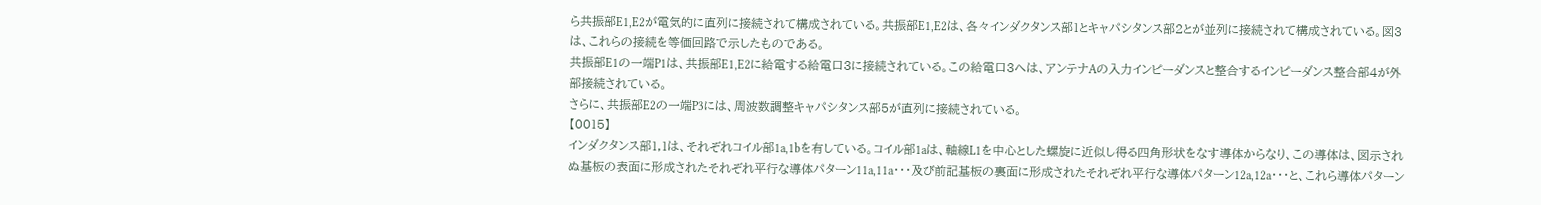ら共振部E1,E2が電気的に直列に接続されて構成されている。共振部E1,E2は、各々インダクタンス部1とキャパシタンス部2とが並列に接続されて構成されている。図3は、これらの接続を等価回路で示したものである。
共振部E1の一端P1は、共振部E1,E2に給電する給電口3に接続されている。この給電口3へは、アンテナAの入力インピーダンスと整合するインピーダンス整合部4が外部接続されている。
さらに、共振部E2の一端P3には、周波数調整キャパシタンス部5が直列に接続されている。
【0015】
インダクタンス部1,1は、それぞれコイル部1a,1bを有している。コイル部1aは、軸線L1を中心とした螺旋に近似し得る四角形状をなす導体からなり、この導体は、図示されぬ基板の表面に形成されたそれぞれ平行な導体パターン11a,11a・・・及び前記基板の裏面に形成されたそれぞれ平行な導体パターン12a,12a・・・と、これら導体パターン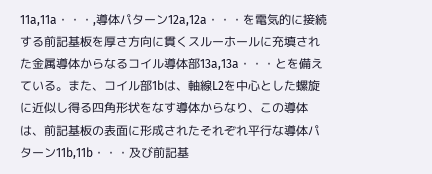11a,11a・・・,導体パターン12a,12a・・・を電気的に接続する前記基板を厚さ方向に貫くスルーホールに充填された金属導体からなるコイル導体部13a,13a・・・とを備えている。また、コイル部1bは、軸線L2を中心とした螺旋に近似し得る四角形状をなす導体からなり、この導体は、前記基板の表面に形成されたそれぞれ平行な導体パターン11b,11b・・・及び前記基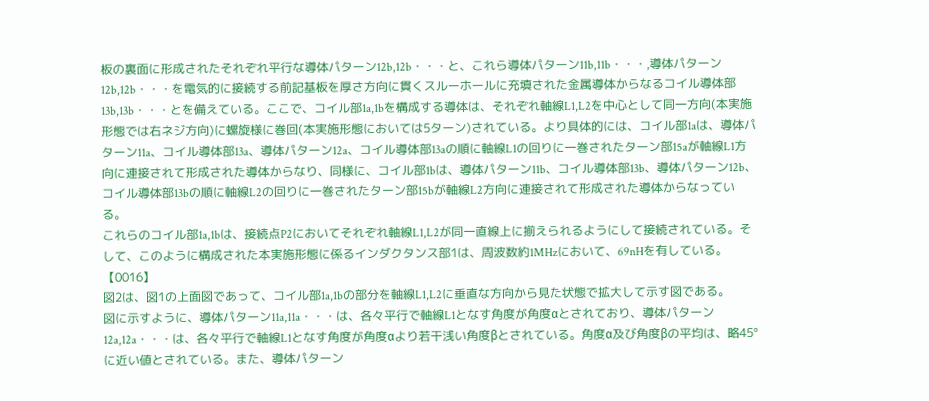板の裏面に形成されたそれぞれ平行な導体パターン12b,12b・・・と、これら導体パターン11b,11b・・・,導体パターン12b,12b・・・を電気的に接続する前記基板を厚さ方向に貫くスルーホールに充填された金属導体からなるコイル導体部13b,13b・・・とを備えている。ここで、コイル部1a,1bを構成する導体は、それぞれ軸線L1,L2を中心として同一方向(本実施形態では右ネジ方向)に螺旋様に巻回(本実施形態においては5ターン)されている。より具体的には、コイル部1aは、導体パターン11a、コイル導体部13a、導体パターン12a、コイル導体部13aの順に軸線L1の回りに一巻されたターン部15aが軸線L1方向に連接されて形成された導体からなり、同様に、コイル部1bは、導体パターン11b、コイル導体部13b、導体パターン12b、コイル導体部13bの順に軸線L2の回りに一巻されたターン部15bが軸線L2方向に連接されて形成された導体からなっている。
これらのコイル部1a,1bは、接続点P2においてそれぞれ軸線L1,L2が同一直線上に揃えられるようにして接続されている。そして、このように構成された本実施形態に係るインダクタンス部1は、周波数約1MHzにおいて、69nHを有している。
【0016】
図2は、図1の上面図であって、コイル部1a,1bの部分を軸線L1,L2に垂直な方向から見た状態で拡大して示す図である。
図に示すように、導体パターン11a,11a・・・は、各々平行で軸線L1となす角度が角度αとされており、導体パターン12a,12a・・・は、各々平行で軸線L1となす角度が角度αより若干浅い角度βとされている。角度α及び角度βの平均は、略45°に近い値とされている。また、導体パターン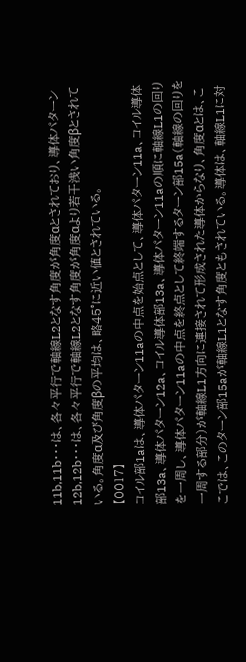11b,11b・・・は、各々平行で軸線L2となす角度が角度αとされており、導体パターン12b,12b・・・は、各々平行で軸線L2となす角度が角度αより若干浅い角度βとされている。角度α及び角度βの平均は、略45°に近い値とされている。
【0017】
コイル部1aは、導体パターン11aの中点を始点として、導体パターン11a、コイル導体部13a、導体パターン12a、コイル導体部13a、導体パターン11aの順に軸線L1の回りを一周し、導体パターン11aの中点を終点として終端するターン部15a(軸線の回りを一周する部分)が軸線L1方向に連接されて形成された導体からなり、角度αとは、ここでは、このターン部15aが軸線L1となす角度ともされている。導体は、軸線L1に対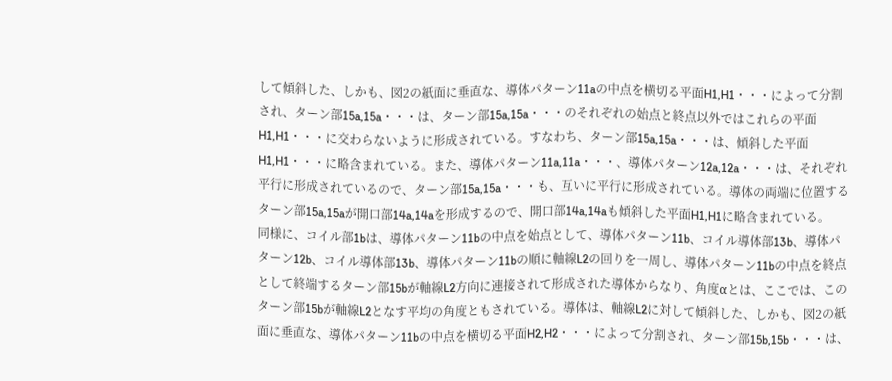して傾斜した、しかも、図2の紙面に垂直な、導体パターン11aの中点を横切る平面H1,H1・・・によって分割され、ターン部15a,15a・・・は、ターン部15a,15a・・・のそれぞれの始点と終点以外ではこれらの平面H1,H1・・・に交わらないように形成されている。すなわち、ターン部15a,15a・・・は、傾斜した平面H1,H1・・・に略含まれている。また、導体パターン11a,11a・・・、導体パターン12a,12a・・・は、それぞれ平行に形成されているので、ターン部15a,15a・・・も、互いに平行に形成されている。導体の両端に位置するターン部15a,15aが開口部14a,14aを形成するので、開口部14a,14aも傾斜した平面H1,H1に略含まれている。
同様に、コイル部1bは、導体パターン11bの中点を始点として、導体パターン11b、コイル導体部13b、導体パターン12b、コイル導体部13b、導体パターン11bの順に軸線L2の回りを一周し、導体パターン11bの中点を終点として終端するターン部15bが軸線L2方向に連接されて形成された導体からなり、角度αとは、ここでは、このターン部15bが軸線L2となす平均の角度ともされている。導体は、軸線L2に対して傾斜した、しかも、図2の紙面に垂直な、導体パターン11bの中点を横切る平面H2,H2・・・によって分割され、ターン部15b,15b・・・は、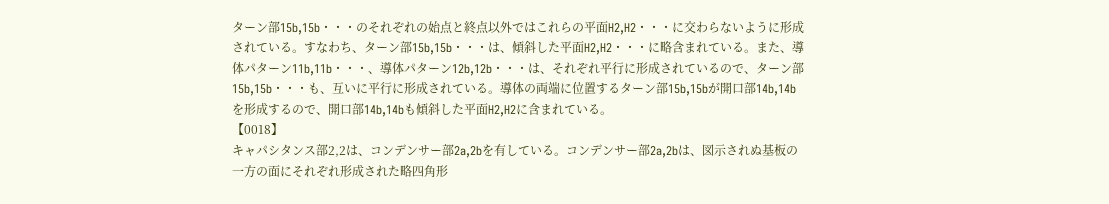ターン部15b,15b・・・のそれぞれの始点と終点以外ではこれらの平面H2,H2・・・に交わらないように形成されている。すなわち、ターン部15b,15b・・・は、傾斜した平面H2,H2・・・に略含まれている。また、導体パターン11b,11b・・・、導体パターン12b,12b・・・は、それぞれ平行に形成されているので、ターン部15b,15b・・・も、互いに平行に形成されている。導体の両端に位置するターン部15b,15bが開口部14b,14bを形成するので、開口部14b,14bも傾斜した平面H2,H2に含まれている。
【0018】
キャパシタンス部2,2は、コンデンサー部2a,2bを有している。コンデンサー部2a,2bは、図示されぬ基板の一方の面にそれぞれ形成された略四角形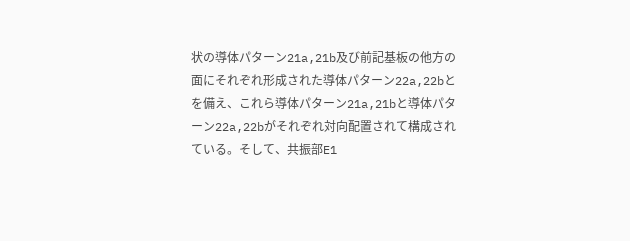状の導体パターン21a,21b及び前記基板の他方の面にそれぞれ形成された導体パターン22a,22bとを備え、これら導体パターン21a,21bと導体パターン22a,22bがそれぞれ対向配置されて構成されている。そして、共振部E1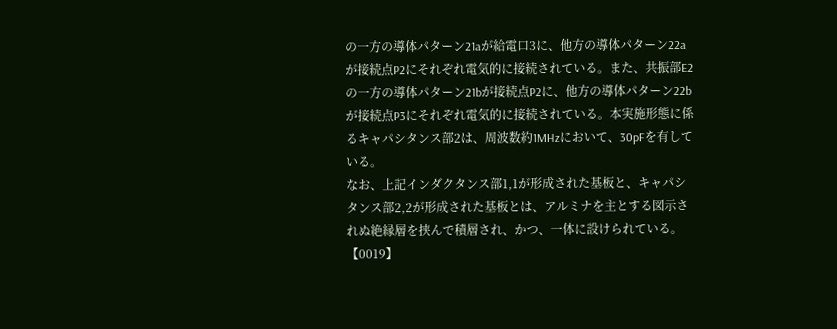の一方の導体パターン21aが給電口3に、他方の導体パターン22aが接続点P2にそれぞれ電気的に接続されている。また、共振部E2の一方の導体パターン21bが接続点P2に、他方の導体パターン22bが接続点P3にそれぞれ電気的に接続されている。本実施形態に係るキャパシタンス部2は、周波数約1MHzにおいて、30pFを有している。
なお、上記インダクタンス部1,1が形成された基板と、キャパシタンス部2,2が形成された基板とは、アルミナを主とする図示されぬ絶縁層を挟んで積層され、かつ、一体に設けられている。
【0019】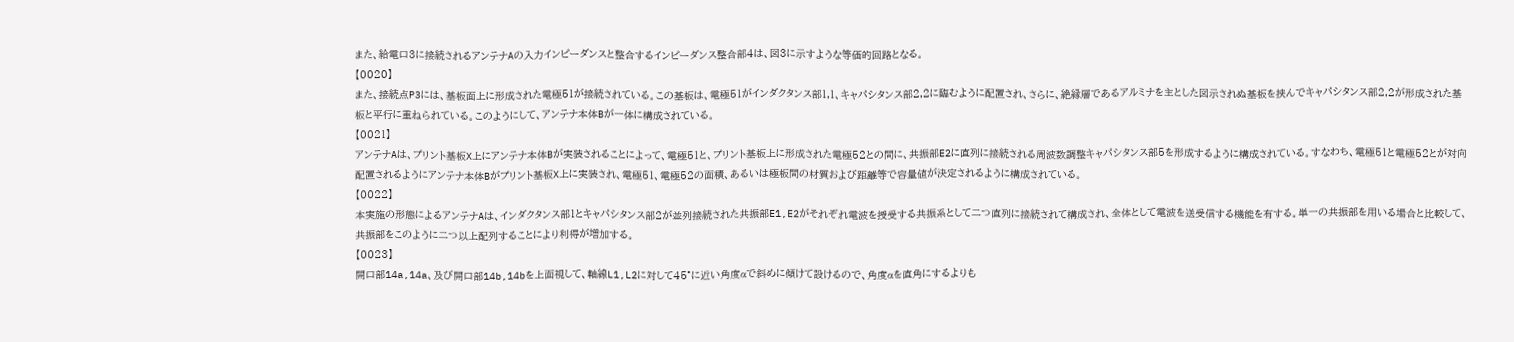また、給電口3に接続されるアンテナAの入力インピーダンスと整合するインピーダンス整合部4は、図3に示すような等価的回路となる。
【0020】
また、接続点P3には、基板面上に形成された電極51が接続されている。この基板は、電極51がインダクタンス部1,1、キャパシタンス部2,2に臨むように配置され、さらに、絶縁層であるアルミナを主とした図示されぬ基板を挟んでキャパシタンス部2,2が形成された基板と平行に重ねられている。このようにして、アンテナ本体Bが一体に構成されている。
【0021】
アンテナAは、プリント基板X上にアンテナ本体Bが実装されることによって、電極51と、プリント基板上に形成された電極52との間に、共振部E2に直列に接続される周波数調整キャパシタンス部5を形成するように構成されている。すなわち、電極51と電極52とが対向配置されるようにアンテナ本体Bがプリント基板X上に実装され、電極51、電極52の面積、あるいは極板間の材質および距離等で容量値が決定されるように構成されている。
【0022】
本実施の形態によるアンテナAは、インダクタンス部1とキャパシタンス部2が並列接続された共振部E1,E2がそれぞれ電波を授受する共振系として二つ直列に接続されて構成され、全体として電波を送受信する機能を有する。単一の共振部を用いる場合と比較して、共振部をこのように二つ以上配列することにより利得が増加する。
【0023】
開口部14a,14a、及び開口部14b,14bを上面視して、軸線L1,L2に対して45°に近い角度αで斜めに傾けて設けるので、角度αを直角にするよりも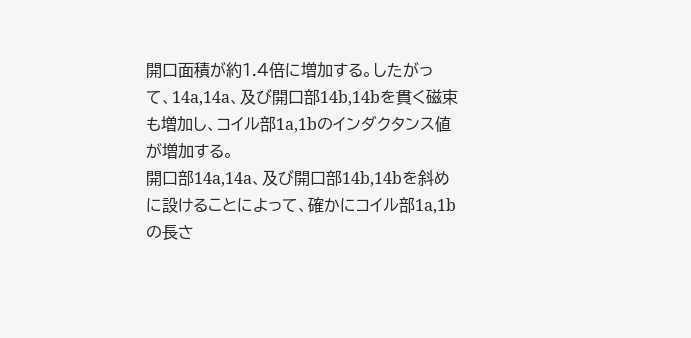開口面積が約1.4倍に増加する。したがって、14a,14a、及び開口部14b,14bを貫く磁束も増加し、コイル部1a,1bのインダクタンス値が増加する。
開口部14a,14a、及び開口部14b,14bを斜めに設けることによって、確かにコイル部1a,1bの長さ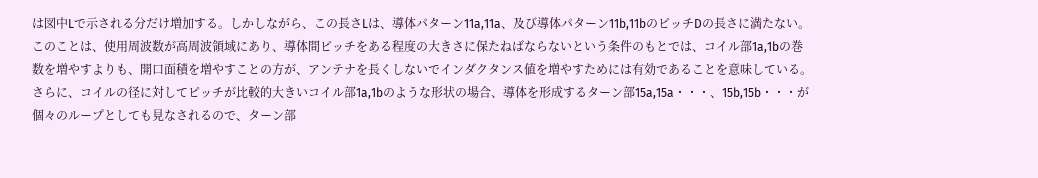は図中Lで示される分だけ増加する。しかしながら、この長さLは、導体パターン11a,11a、及び導体パターン11b,11bのピッチDの長さに満たない。このことは、使用周波数が高周波領域にあり、導体間ピッチをある程度の大きさに保たねばならないという条件のもとでは、コイル部1a,1bの巻数を増やすよりも、開口面積を増やすことの方が、アンテナを長くしないでインダクタンス値を増やすためには有効であることを意味している。
さらに、コイルの径に対してピッチが比較的大きいコイル部1a,1bのような形状の場合、導体を形成するターン部15a,15a・・・、15b,15b・・・が個々のループとしても見なされるので、ターン部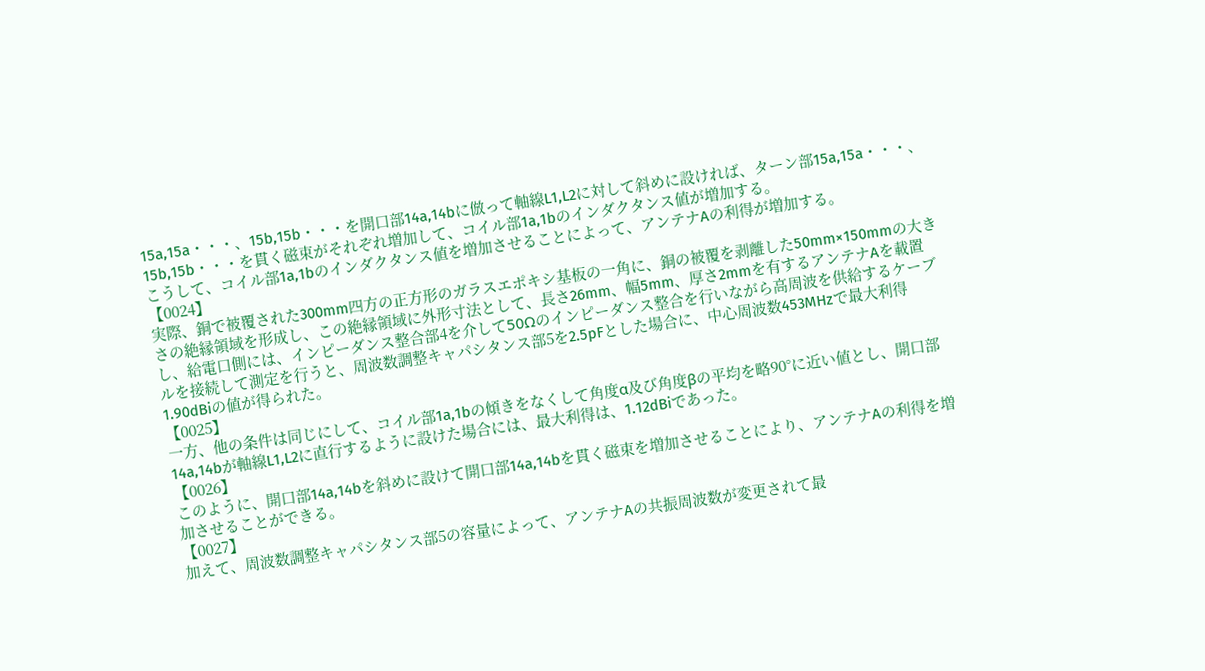15a,15a・・・、15b,15b・・・を開口部14a,14bに倣って軸線L1,L2に対して斜めに設ければ、ターン部15a,15a・・・、15b,15b・・・を貫く磁束がそれぞれ増加して、コイル部1a,1bのインダクタンス値が増加する。
こうして、コイル部1a,1bのインダクタンス値を増加させることによって、アンテナAの利得が増加する。
【0024】
実際、銅で被覆された300mm四方の正方形のガラスエポキシ基板の一角に、銅の被覆を剥離した50mm×150mmの大きさの絶縁領域を形成し、この絶縁領域に外形寸法として、長さ26mm、幅5mm、厚さ2mmを有するアンテナAを載置し、給電口側には、インピーダンス整合部4を介して50Ωのインピーダンス整合を行いながら高周波を供給するケーブルを接続して測定を行うと、周波数調整キャパシタンス部5を2.5pFとした場合に、中心周波数453MHzで最大利得1.90dBiの値が得られた。
【0025】
一方、他の条件は同じにして、コイル部1a,1bの傾きをなくして角度α及び角度βの平均を略90°に近い値とし、開口部14a,14bが軸線L1,L2に直行するように設けた場合には、最大利得は、1.12dBiであった。
【0026】
このように、開口部14a,14bを斜めに設けて開口部14a,14bを貫く磁束を増加させることにより、アンテナAの利得を増加させることができる。
【0027】
加えて、周波数調整キャパシタンス部5の容量によって、アンテナAの共振周波数が変更されて最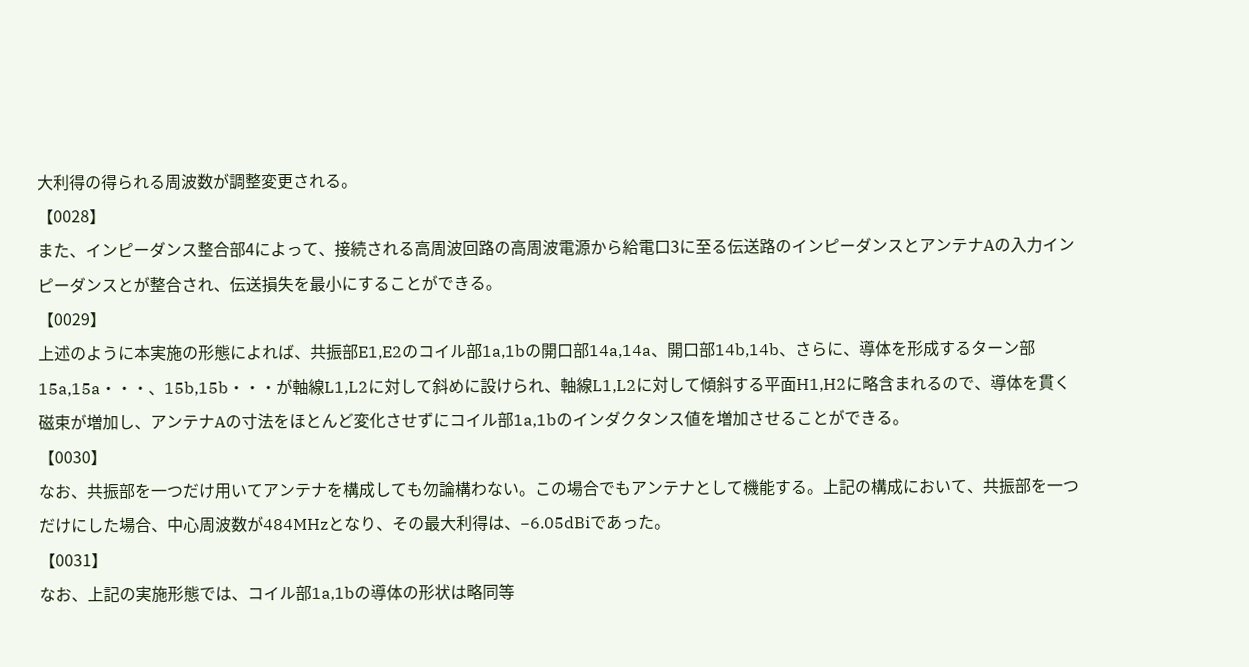大利得の得られる周波数が調整変更される。
【0028】
また、インピーダンス整合部4によって、接続される高周波回路の高周波電源から給電口3に至る伝送路のインピーダンスとアンテナAの入力インピーダンスとが整合され、伝送損失を最小にすることができる。
【0029】
上述のように本実施の形態によれば、共振部E1,E2のコイル部1a,1bの開口部14a,14a、開口部14b,14b、さらに、導体を形成するターン部15a,15a・・・、15b,15b・・・が軸線L1,L2に対して斜めに設けられ、軸線L1,L2に対して傾斜する平面H1,H2に略含まれるので、導体を貫く磁束が増加し、アンテナAの寸法をほとんど変化させずにコイル部1a,1bのインダクタンス値を増加させることができる。
【0030】
なお、共振部を一つだけ用いてアンテナを構成しても勿論構わない。この場合でもアンテナとして機能する。上記の構成において、共振部を一つだけにした場合、中心周波数が484MHzとなり、その最大利得は、−6.05dBiであった。
【0031】
なお、上記の実施形態では、コイル部1a,1bの導体の形状は略同等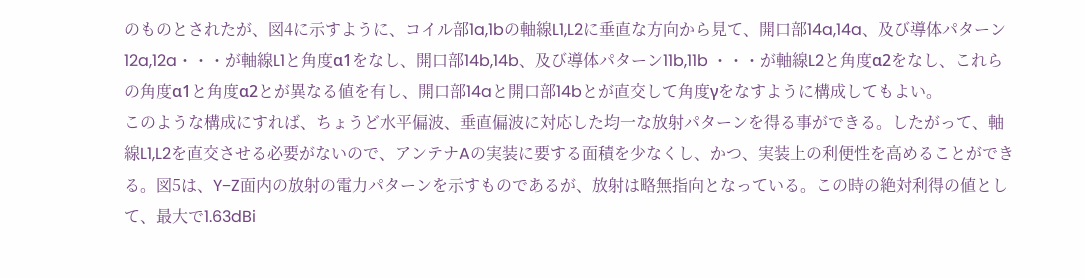のものとされたが、図4に示すように、コイル部1a,1bの軸線L1,L2に垂直な方向から見て、開口部14a,14a、及び導体パターン12a,12a・・・が軸線L1と角度α1をなし、開口部14b,14b、及び導体パターン11b,11b ・・・が軸線L2と角度α2をなし、これらの角度α1と角度α2とが異なる値を有し、開口部14aと開口部14bとが直交して角度γをなすように構成してもよい。
このような構成にすれば、ちょうど水平偏波、垂直偏波に対応した均一な放射パターンを得る事ができる。したがって、軸線L1,L2を直交させる必要がないので、アンテナAの実装に要する面積を少なくし、かつ、実装上の利便性を高めることができる。図5は、Y−Z面内の放射の電力パターンを示すものであるが、放射は略無指向となっている。この時の絶対利得の値として、最大で1.63dBi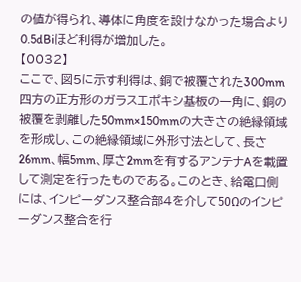の値が得られ、導体に角度を設けなかった場合より0.5dBiほど利得が増加した。
【0032】
ここで、図5に示す利得は、銅で被覆された300mm四方の正方形のガラスエポキシ基板の一角に、銅の被覆を剥離した50mm×150mmの大きさの絶縁領域を形成し、この絶縁領域に外形寸法として、長さ26mm、幅5mm、厚さ2mmを有するアンテナAを載置して測定を行ったものである。このとき、給電口側には、インピーダンス整合部4を介して50Ωのインピーダンス整合を行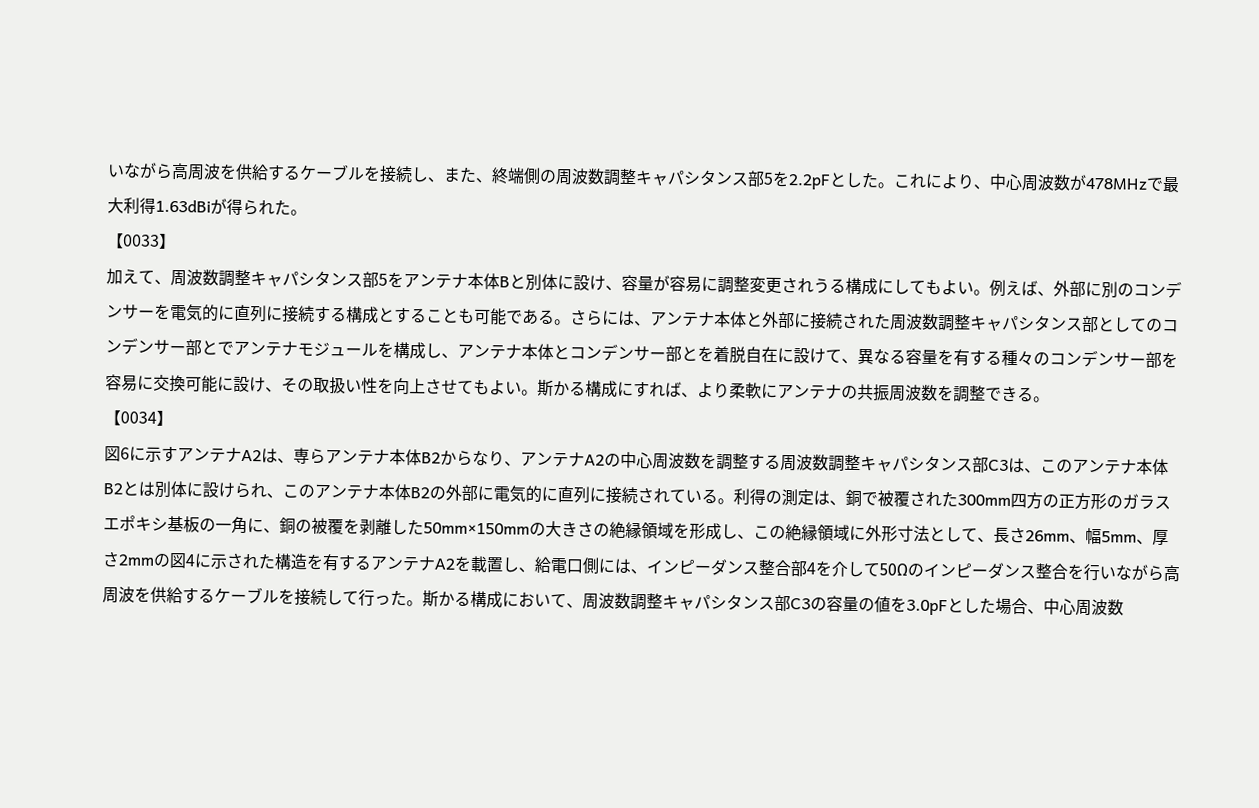いながら高周波を供給するケーブルを接続し、また、終端側の周波数調整キャパシタンス部5を2.2pFとした。これにより、中心周波数が478MHzで最大利得1.63dBiが得られた。
【0033】
加えて、周波数調整キャパシタンス部5をアンテナ本体Bと別体に設け、容量が容易に調整変更されうる構成にしてもよい。例えば、外部に別のコンデンサーを電気的に直列に接続する構成とすることも可能である。さらには、アンテナ本体と外部に接続された周波数調整キャパシタンス部としてのコンデンサー部とでアンテナモジュールを構成し、アンテナ本体とコンデンサー部とを着脱自在に設けて、異なる容量を有する種々のコンデンサー部を容易に交換可能に設け、その取扱い性を向上させてもよい。斯かる構成にすれば、より柔軟にアンテナの共振周波数を調整できる。
【0034】
図6に示すアンテナA2は、専らアンテナ本体B2からなり、アンテナA2の中心周波数を調整する周波数調整キャパシタンス部C3は、このアンテナ本体B2とは別体に設けられ、このアンテナ本体B2の外部に電気的に直列に接続されている。利得の測定は、銅で被覆された300mm四方の正方形のガラスエポキシ基板の一角に、銅の被覆を剥離した50mm×150mmの大きさの絶縁領域を形成し、この絶縁領域に外形寸法として、長さ26mm、幅5mm、厚さ2mmの図4に示された構造を有するアンテナA2を載置し、給電口側には、インピーダンス整合部4を介して50Ωのインピーダンス整合を行いながら高周波を供給するケーブルを接続して行った。斯かる構成において、周波数調整キャパシタンス部C3の容量の値を3.0pFとした場合、中心周波数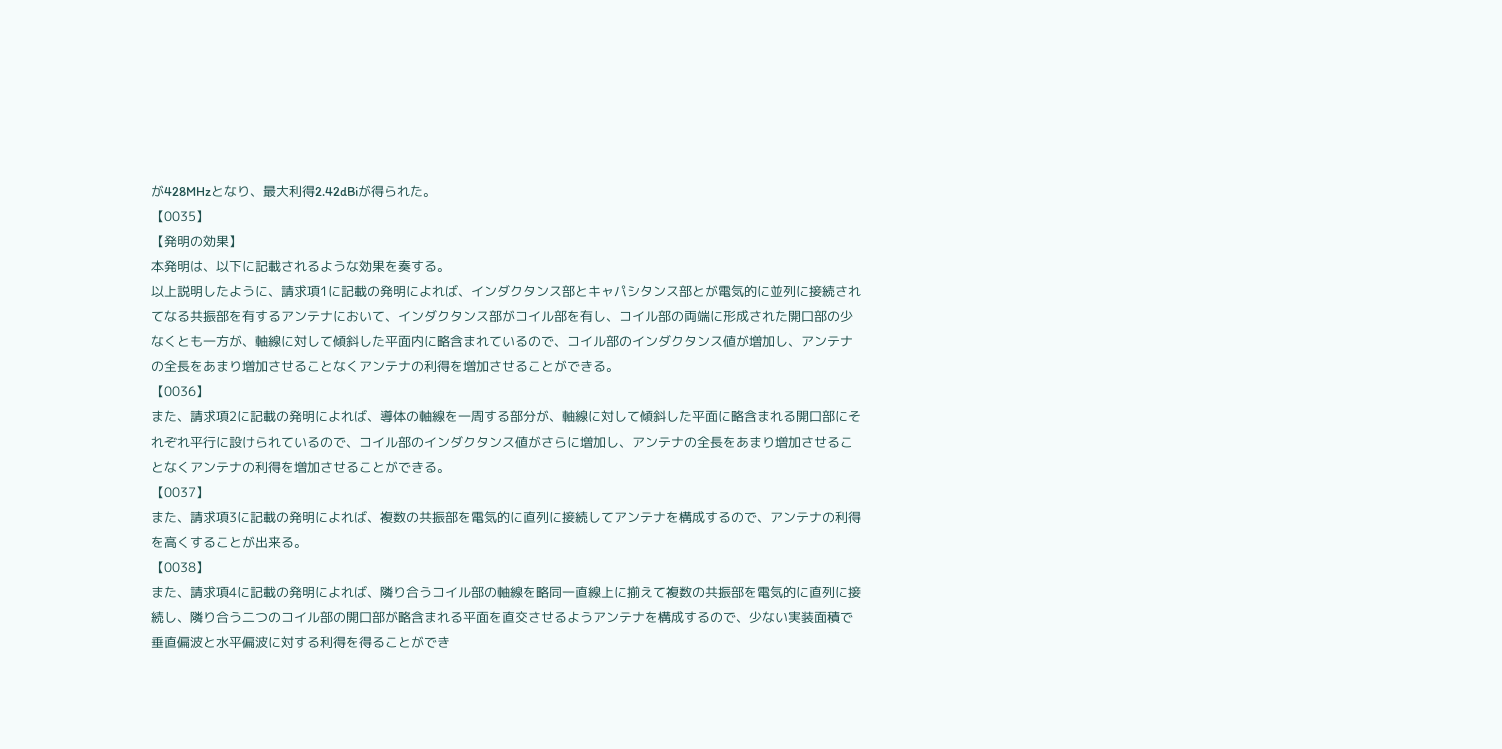が428MHzとなり、最大利得2.42dBiが得られた。
【0035】
【発明の効果】
本発明は、以下に記載されるような効果を奏する。
以上説明したように、請求項1に記載の発明によれば、インダクタンス部とキャパシタンス部とが電気的に並列に接続されてなる共振部を有するアンテナにおいて、インダクタンス部がコイル部を有し、コイル部の両端に形成された開口部の少なくとも一方が、軸線に対して傾斜した平面内に略含まれているので、コイル部のインダクタンス値が増加し、アンテナの全長をあまり増加させることなくアンテナの利得を増加させることができる。
【0036】
また、請求項2に記載の発明によれば、導体の軸線を一周する部分が、軸線に対して傾斜した平面に略含まれる開口部にそれぞれ平行に設けられているので、コイル部のインダクタンス値がさらに増加し、アンテナの全長をあまり増加させることなくアンテナの利得を増加させることができる。
【0037】
また、請求項3に記載の発明によれば、複数の共振部を電気的に直列に接続してアンテナを構成するので、アンテナの利得を高くすることが出来る。
【0038】
また、請求項4に記載の発明によれば、隣り合うコイル部の軸線を略同一直線上に揃えて複数の共振部を電気的に直列に接続し、隣り合う二つのコイル部の開口部が略含まれる平面を直交させるようアンテナを構成するので、少ない実装面積で垂直偏波と水平偏波に対する利得を得ることができ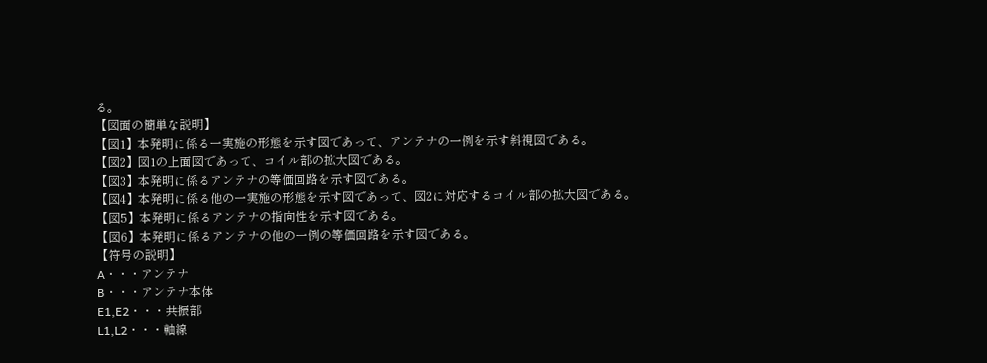る。
【図面の簡単な説明】
【図1】本発明に係る一実施の形態を示す図であって、アンテナの一例を示す斜視図である。
【図2】図1の上面図であって、コイル部の拡大図である。
【図3】本発明に係るアンテナの等価回路を示す図である。
【図4】本発明に係る他の一実施の形態を示す図であって、図2に対応するコイル部の拡大図である。
【図5】本発明に係るアンテナの指向性を示す図である。
【図6】本発明に係るアンテナの他の一例の等価回路を示す図である。
【符号の説明】
A・・・アンテナ
B・・・アンテナ本体
E1,E2・・・共振部
L1,L2・・・軸線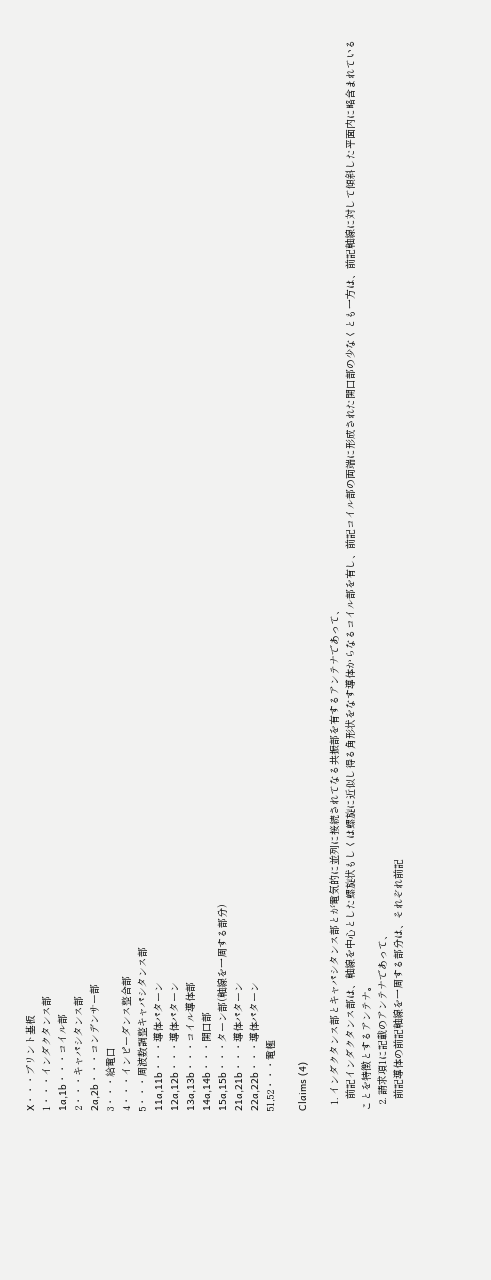X・・・プリント基板
1・・・インダクタンス部
1a,1b・・・コイル部
2・・・キャパシタンス部
2a,2b・・・コンデンサー部
3・・・給電口
4・・・インピーダンス整合部
5・・・周波数調整キャパシタンス部
11a,11b・・・導体パターン
12a,12b・・・導体パターン
13a,13b・・・コイル導体部
14a,14b・・・開口部
15a,15b・・・ターン部(軸線を一周する部分)
21a,21b・・・導体パターン
22a,22b・・・導体パターン
51,52・・・電極

Claims (4)

  1. インダクタンス部とキャパシタンス部とが電気的に並列に接続されてなる共振部を有するアンテナであって、
    前記インダクタンス部は、軸線を中心とした螺旋状もしくは螺旋に近似し得る角形状をなす導体からなるコイル部を有し、前記コイル部の両端に形成された開口部の少なくとも一方は、前記軸線に対して傾斜した平面内に略含まれていることを特徴とするアンテナ。
  2. 請求項1に記載のアンテナであって、
    前記導体の前記軸線を一周する部分は、それぞれ前記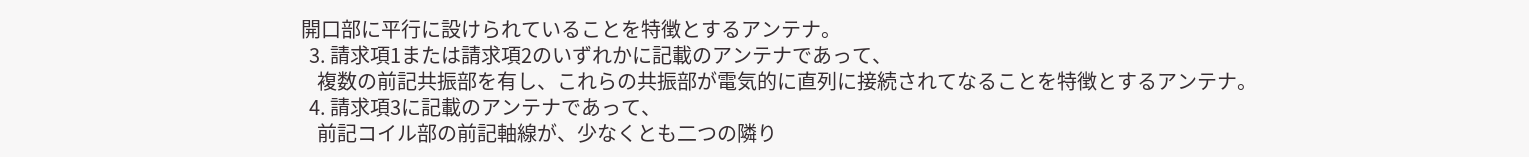開口部に平行に設けられていることを特徴とするアンテナ。
  3. 請求項1または請求項2のいずれかに記載のアンテナであって、
    複数の前記共振部を有し、これらの共振部が電気的に直列に接続されてなることを特徴とするアンテナ。
  4. 請求項3に記載のアンテナであって、
    前記コイル部の前記軸線が、少なくとも二つの隣り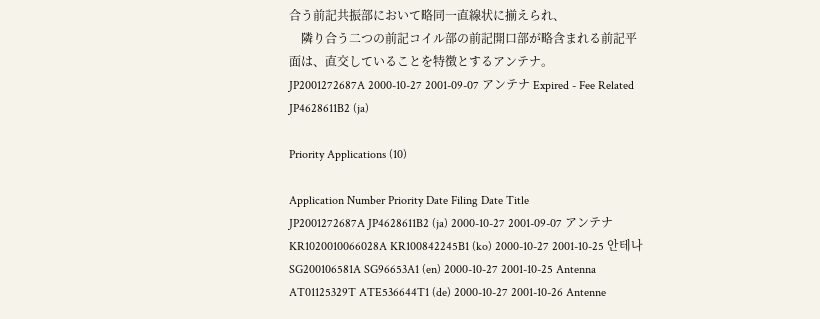合う前記共振部において略同一直線状に揃えられ、
    隣り合う二つの前記コイル部の前記開口部が略含まれる前記平面は、直交していることを特徴とするアンテナ。
JP2001272687A 2000-10-27 2001-09-07 アンテナ Expired - Fee Related JP4628611B2 (ja)

Priority Applications (10)

Application Number Priority Date Filing Date Title
JP2001272687A JP4628611B2 (ja) 2000-10-27 2001-09-07 アンテナ
KR1020010066028A KR100842245B1 (ko) 2000-10-27 2001-10-25 안테나
SG200106581A SG96653A1 (en) 2000-10-27 2001-10-25 Antenna
AT01125329T ATE536644T1 (de) 2000-10-27 2001-10-26 Antenne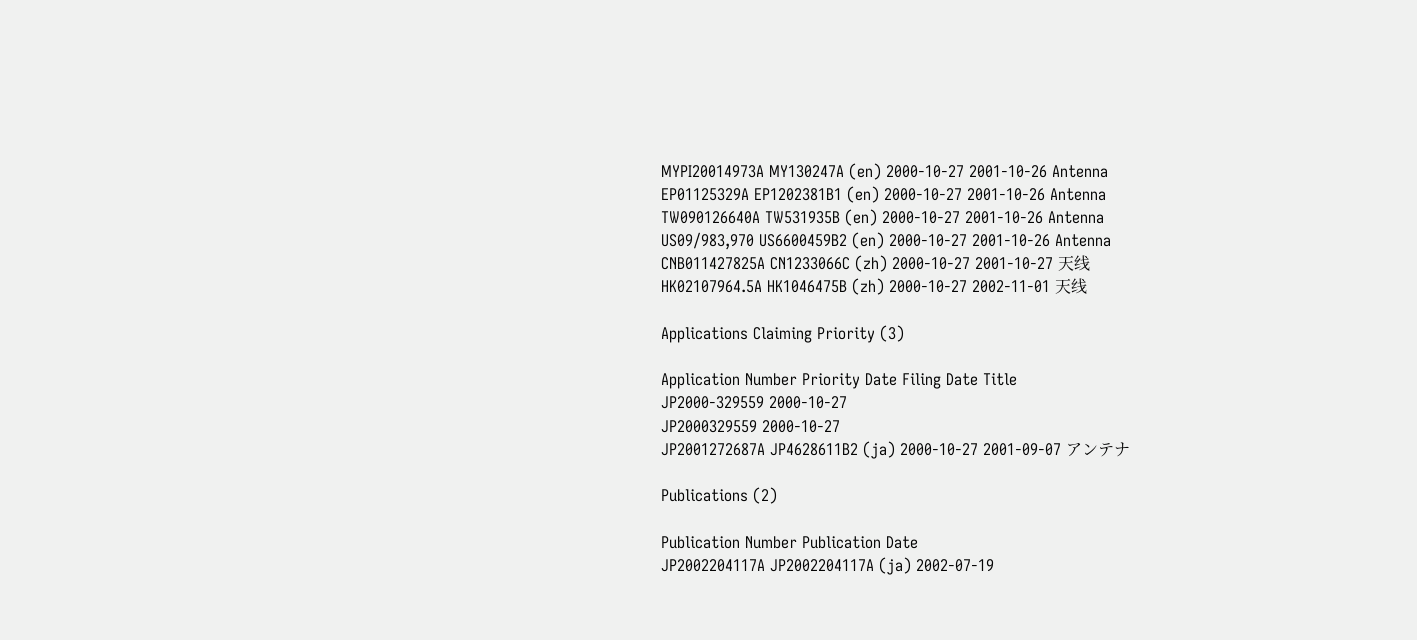MYPI20014973A MY130247A (en) 2000-10-27 2001-10-26 Antenna
EP01125329A EP1202381B1 (en) 2000-10-27 2001-10-26 Antenna
TW090126640A TW531935B (en) 2000-10-27 2001-10-26 Antenna
US09/983,970 US6600459B2 (en) 2000-10-27 2001-10-26 Antenna
CNB011427825A CN1233066C (zh) 2000-10-27 2001-10-27 天线
HK02107964.5A HK1046475B (zh) 2000-10-27 2002-11-01 天线

Applications Claiming Priority (3)

Application Number Priority Date Filing Date Title
JP2000-329559 2000-10-27
JP2000329559 2000-10-27
JP2001272687A JP4628611B2 (ja) 2000-10-27 2001-09-07 アンテナ

Publications (2)

Publication Number Publication Date
JP2002204117A JP2002204117A (ja) 2002-07-19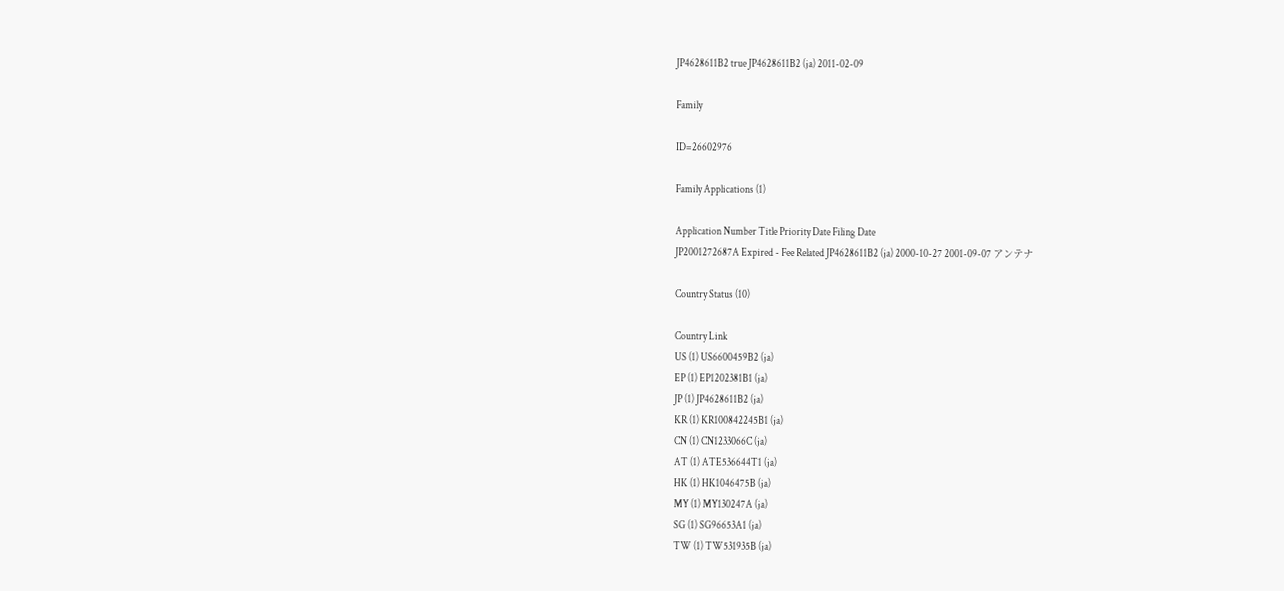JP4628611B2 true JP4628611B2 (ja) 2011-02-09

Family

ID=26602976

Family Applications (1)

Application Number Title Priority Date Filing Date
JP2001272687A Expired - Fee Related JP4628611B2 (ja) 2000-10-27 2001-09-07 アンテナ

Country Status (10)

Country Link
US (1) US6600459B2 (ja)
EP (1) EP1202381B1 (ja)
JP (1) JP4628611B2 (ja)
KR (1) KR100842245B1 (ja)
CN (1) CN1233066C (ja)
AT (1) ATE536644T1 (ja)
HK (1) HK1046475B (ja)
MY (1) MY130247A (ja)
SG (1) SG96653A1 (ja)
TW (1) TW531935B (ja)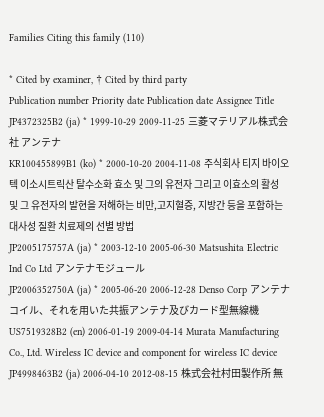Families Citing this family (110)

* Cited by examiner, † Cited by third party
Publication number Priority date Publication date Assignee Title
JP4372325B2 (ja) * 1999-10-29 2009-11-25 三菱マテリアル株式会社 アンテナ
KR100455899B1 (ko) * 2000-10-20 2004-11-08 주식회사 티지 바이오텍 이소시트릭산 탈수소화 효소 및 그의 유전자 그리고 이효소의 활성 및 그 유전자의 발현을 저해하는 비만,고지혈증, 지방간 등을 포함하는 대사성 질환 치료제의 선별 방법
JP2005175757A (ja) * 2003-12-10 2005-06-30 Matsushita Electric Ind Co Ltd アンテナモジュール
JP2006352750A (ja) * 2005-06-20 2006-12-28 Denso Corp アンテナコイル、それを用いた共振アンテナ及びカード型無線機
US7519328B2 (en) 2006-01-19 2009-04-14 Murata Manufacturing Co., Ltd. Wireless IC device and component for wireless IC device
JP4998463B2 (ja) 2006-04-10 2012-08-15 株式会社村田製作所 無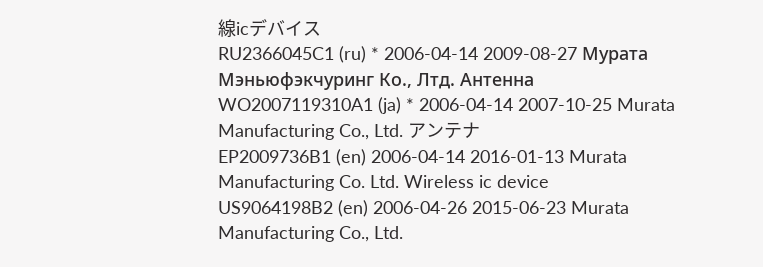線icデバイス
RU2366045C1 (ru) * 2006-04-14 2009-08-27 Мурата Мэньюфэкчуринг Ко., Лтд. Антенна
WO2007119310A1 (ja) * 2006-04-14 2007-10-25 Murata Manufacturing Co., Ltd. アンテナ
EP2009736B1 (en) 2006-04-14 2016-01-13 Murata Manufacturing Co. Ltd. Wireless ic device
US9064198B2 (en) 2006-04-26 2015-06-23 Murata Manufacturing Co., Ltd.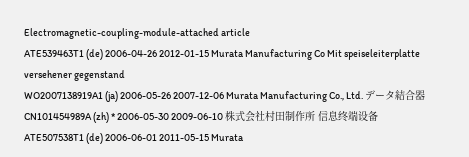Electromagnetic-coupling-module-attached article
ATE539463T1 (de) 2006-04-26 2012-01-15 Murata Manufacturing Co Mit speiseleiterplatte versehener gegenstand
WO2007138919A1 (ja) 2006-05-26 2007-12-06 Murata Manufacturing Co., Ltd. データ結合器
CN101454989A (zh) * 2006-05-30 2009-06-10 株式会社村田制作所 信息终端设备
ATE507538T1 (de) 2006-06-01 2011-05-15 Murata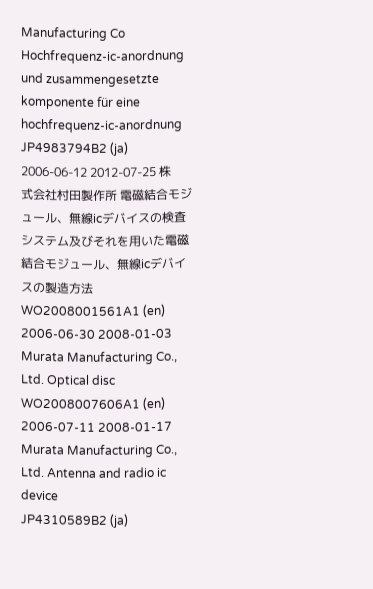Manufacturing Co Hochfrequenz-ic-anordnung und zusammengesetzte komponente für eine hochfrequenz-ic-anordnung
JP4983794B2 (ja) 2006-06-12 2012-07-25 株式会社村田製作所 電磁結合モジュール、無線icデバイスの検査システム及びそれを用いた電磁結合モジュール、無線icデバイスの製造方法
WO2008001561A1 (en) 2006-06-30 2008-01-03 Murata Manufacturing Co., Ltd. Optical disc
WO2008007606A1 (en) 2006-07-11 2008-01-17 Murata Manufacturing Co., Ltd. Antenna and radio ic device
JP4310589B2 (ja)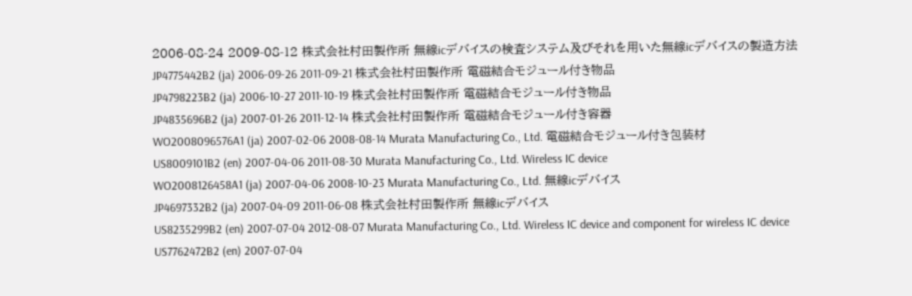2006-08-24 2009-08-12 株式会社村田製作所 無線icデバイスの検査システム及びそれを用いた無線icデバイスの製造方法
JP4775442B2 (ja) 2006-09-26 2011-09-21 株式会社村田製作所 電磁結合モジュール付き物品
JP4798223B2 (ja) 2006-10-27 2011-10-19 株式会社村田製作所 電磁結合モジュール付き物品
JP4835696B2 (ja) 2007-01-26 2011-12-14 株式会社村田製作所 電磁結合モジュール付き容器
WO2008096576A1 (ja) 2007-02-06 2008-08-14 Murata Manufacturing Co., Ltd. 電磁結合モジュール付き包装材
US8009101B2 (en) 2007-04-06 2011-08-30 Murata Manufacturing Co., Ltd. Wireless IC device
WO2008126458A1 (ja) 2007-04-06 2008-10-23 Murata Manufacturing Co., Ltd. 無線icデバイス
JP4697332B2 (ja) 2007-04-09 2011-06-08 株式会社村田製作所 無線icデバイス
US8235299B2 (en) 2007-07-04 2012-08-07 Murata Manufacturing Co., Ltd. Wireless IC device and component for wireless IC device
US7762472B2 (en) 2007-07-04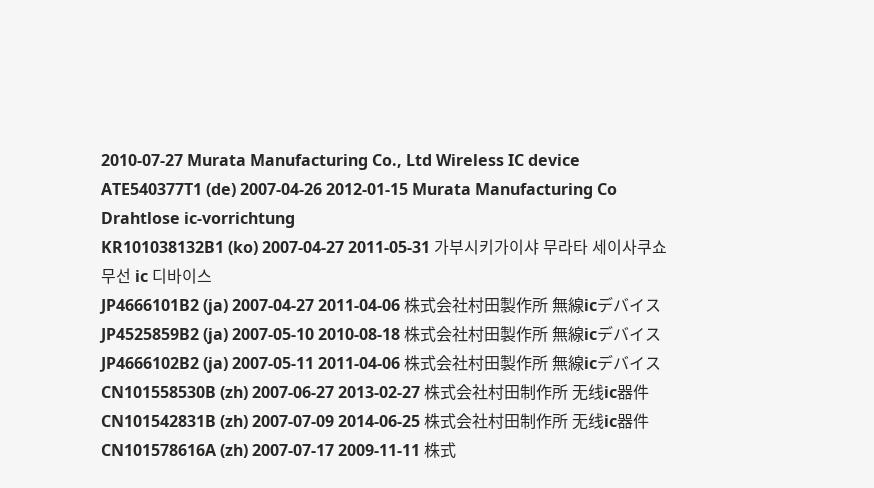2010-07-27 Murata Manufacturing Co., Ltd Wireless IC device
ATE540377T1 (de) 2007-04-26 2012-01-15 Murata Manufacturing Co Drahtlose ic-vorrichtung
KR101038132B1 (ko) 2007-04-27 2011-05-31 가부시키가이샤 무라타 세이사쿠쇼 무선 ic 디바이스
JP4666101B2 (ja) 2007-04-27 2011-04-06 株式会社村田製作所 無線icデバイス
JP4525859B2 (ja) 2007-05-10 2010-08-18 株式会社村田製作所 無線icデバイス
JP4666102B2 (ja) 2007-05-11 2011-04-06 株式会社村田製作所 無線icデバイス
CN101558530B (zh) 2007-06-27 2013-02-27 株式会社村田制作所 无线ic器件
CN101542831B (zh) 2007-07-09 2014-06-25 株式会社村田制作所 无线ic器件
CN101578616A (zh) 2007-07-17 2009-11-11 株式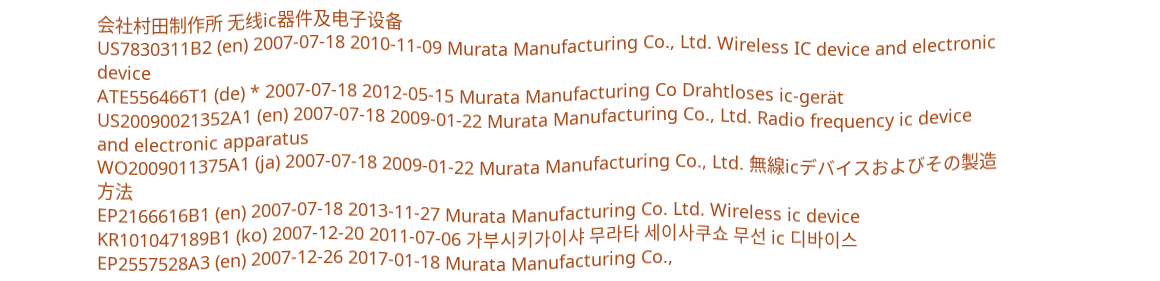会社村田制作所 无线ic器件及电子设备
US7830311B2 (en) 2007-07-18 2010-11-09 Murata Manufacturing Co., Ltd. Wireless IC device and electronic device
ATE556466T1 (de) * 2007-07-18 2012-05-15 Murata Manufacturing Co Drahtloses ic-gerät
US20090021352A1 (en) 2007-07-18 2009-01-22 Murata Manufacturing Co., Ltd. Radio frequency ic device and electronic apparatus
WO2009011375A1 (ja) 2007-07-18 2009-01-22 Murata Manufacturing Co., Ltd. 無線icデバイスおよびその製造方法
EP2166616B1 (en) 2007-07-18 2013-11-27 Murata Manufacturing Co. Ltd. Wireless ic device
KR101047189B1 (ko) 2007-12-20 2011-07-06 가부시키가이샤 무라타 세이사쿠쇼 무선 ic 디바이스
EP2557528A3 (en) 2007-12-26 2017-01-18 Murata Manufacturing Co.,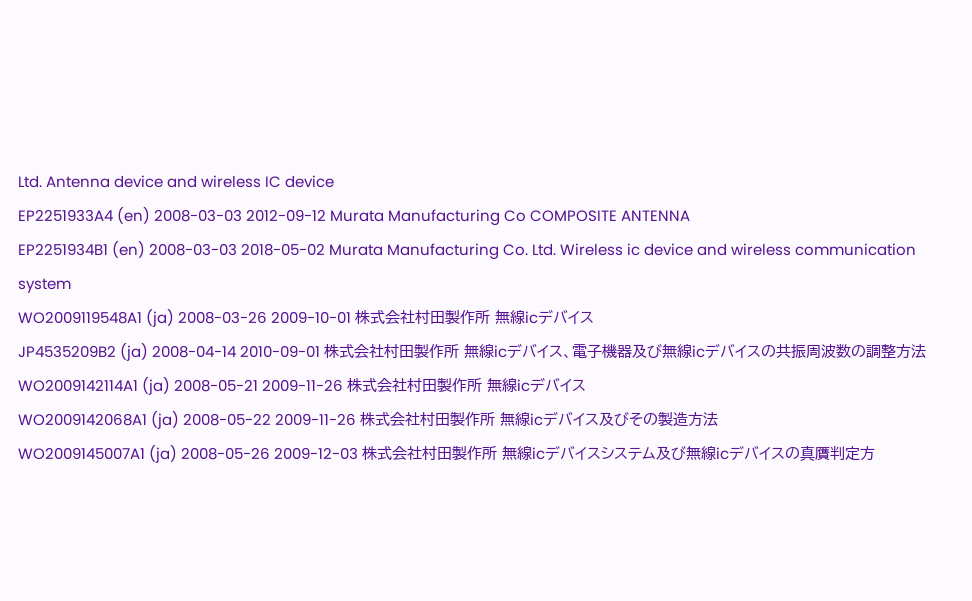Ltd. Antenna device and wireless IC device
EP2251933A4 (en) 2008-03-03 2012-09-12 Murata Manufacturing Co COMPOSITE ANTENNA
EP2251934B1 (en) 2008-03-03 2018-05-02 Murata Manufacturing Co. Ltd. Wireless ic device and wireless communication system
WO2009119548A1 (ja) 2008-03-26 2009-10-01 株式会社村田製作所 無線icデバイス
JP4535209B2 (ja) 2008-04-14 2010-09-01 株式会社村田製作所 無線icデバイス、電子機器及び無線icデバイスの共振周波数の調整方法
WO2009142114A1 (ja) 2008-05-21 2009-11-26 株式会社村田製作所 無線icデバイス
WO2009142068A1 (ja) 2008-05-22 2009-11-26 株式会社村田製作所 無線icデバイス及びその製造方法
WO2009145007A1 (ja) 2008-05-26 2009-12-03 株式会社村田製作所 無線icデバイスシステム及び無線icデバイスの真贋判定方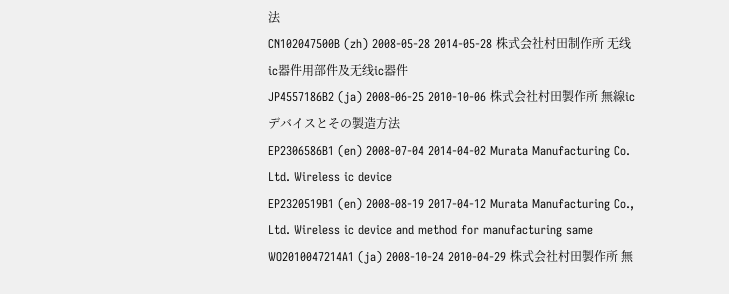法
CN102047500B (zh) 2008-05-28 2014-05-28 株式会社村田制作所 无线ic器件用部件及无线ic器件
JP4557186B2 (ja) 2008-06-25 2010-10-06 株式会社村田製作所 無線icデバイスとその製造方法
EP2306586B1 (en) 2008-07-04 2014-04-02 Murata Manufacturing Co. Ltd. Wireless ic device
EP2320519B1 (en) 2008-08-19 2017-04-12 Murata Manufacturing Co., Ltd. Wireless ic device and method for manufacturing same
WO2010047214A1 (ja) 2008-10-24 2010-04-29 株式会社村田製作所 無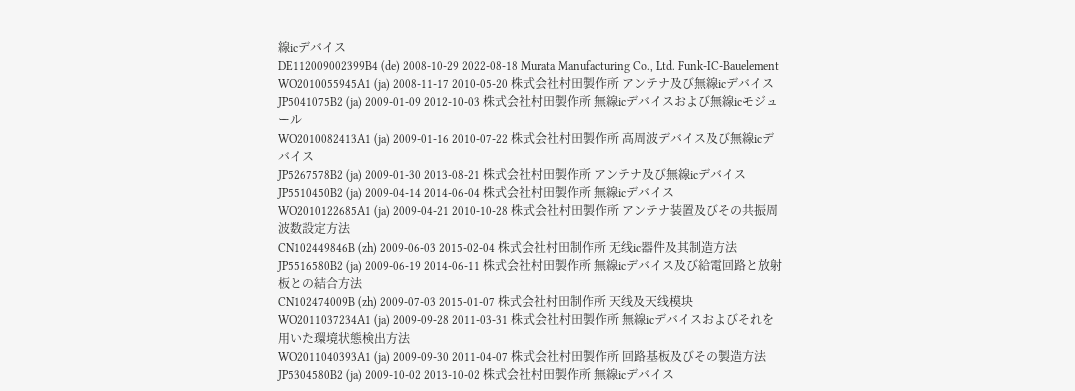線icデバイス
DE112009002399B4 (de) 2008-10-29 2022-08-18 Murata Manufacturing Co., Ltd. Funk-IC-Bauelement
WO2010055945A1 (ja) 2008-11-17 2010-05-20 株式会社村田製作所 アンテナ及び無線icデバイス
JP5041075B2 (ja) 2009-01-09 2012-10-03 株式会社村田製作所 無線icデバイスおよび無線icモジュール
WO2010082413A1 (ja) 2009-01-16 2010-07-22 株式会社村田製作所 高周波デバイス及び無線icデバイス
JP5267578B2 (ja) 2009-01-30 2013-08-21 株式会社村田製作所 アンテナ及び無線icデバイス
JP5510450B2 (ja) 2009-04-14 2014-06-04 株式会社村田製作所 無線icデバイス
WO2010122685A1 (ja) 2009-04-21 2010-10-28 株式会社村田製作所 アンテナ装置及びその共振周波数設定方法
CN102449846B (zh) 2009-06-03 2015-02-04 株式会社村田制作所 无线ic器件及其制造方法
JP5516580B2 (ja) 2009-06-19 2014-06-11 株式会社村田製作所 無線icデバイス及び給電回路と放射板との結合方法
CN102474009B (zh) 2009-07-03 2015-01-07 株式会社村田制作所 天线及天线模块
WO2011037234A1 (ja) 2009-09-28 2011-03-31 株式会社村田製作所 無線icデバイスおよびそれを用いた環境状態検出方法
WO2011040393A1 (ja) 2009-09-30 2011-04-07 株式会社村田製作所 回路基板及びその製造方法
JP5304580B2 (ja) 2009-10-02 2013-10-02 株式会社村田製作所 無線icデバイス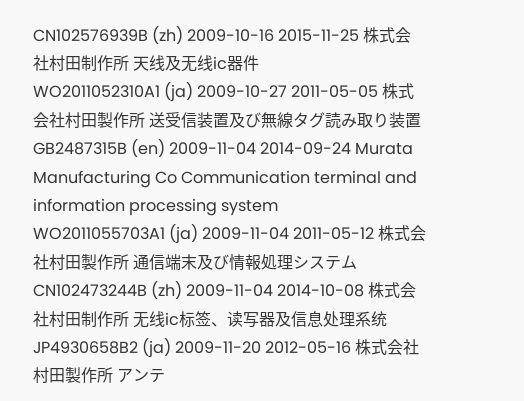CN102576939B (zh) 2009-10-16 2015-11-25 株式会社村田制作所 天线及无线ic器件
WO2011052310A1 (ja) 2009-10-27 2011-05-05 株式会社村田製作所 送受信装置及び無線タグ読み取り装置
GB2487315B (en) 2009-11-04 2014-09-24 Murata Manufacturing Co Communication terminal and information processing system
WO2011055703A1 (ja) 2009-11-04 2011-05-12 株式会社村田製作所 通信端末及び情報処理システム
CN102473244B (zh) 2009-11-04 2014-10-08 株式会社村田制作所 无线ic标签、读写器及信息处理系统
JP4930658B2 (ja) 2009-11-20 2012-05-16 株式会社村田製作所 アンテ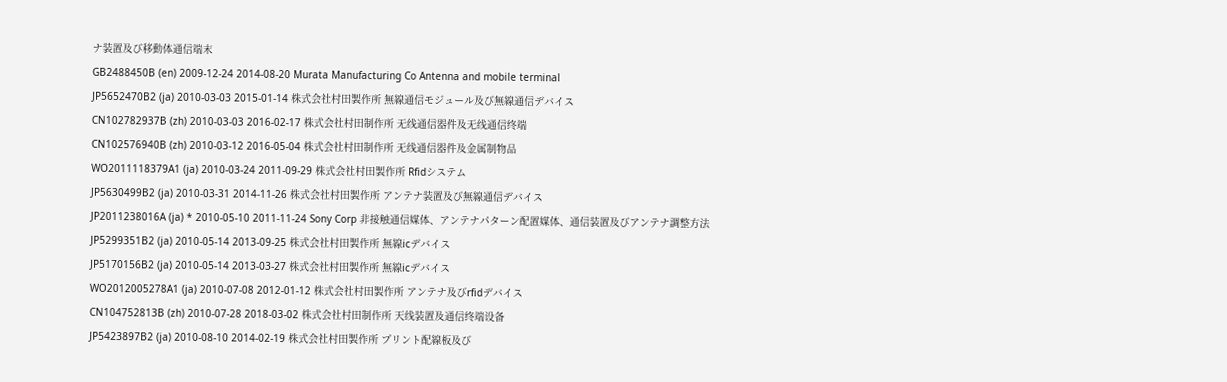ナ装置及び移動体通信端末
GB2488450B (en) 2009-12-24 2014-08-20 Murata Manufacturing Co Antenna and mobile terminal
JP5652470B2 (ja) 2010-03-03 2015-01-14 株式会社村田製作所 無線通信モジュール及び無線通信デバイス
CN102782937B (zh) 2010-03-03 2016-02-17 株式会社村田制作所 无线通信器件及无线通信终端
CN102576940B (zh) 2010-03-12 2016-05-04 株式会社村田制作所 无线通信器件及金属制物品
WO2011118379A1 (ja) 2010-03-24 2011-09-29 株式会社村田製作所 Rfidシステム
JP5630499B2 (ja) 2010-03-31 2014-11-26 株式会社村田製作所 アンテナ装置及び無線通信デバイス
JP2011238016A (ja) * 2010-05-10 2011-11-24 Sony Corp 非接触通信媒体、アンテナパターン配置媒体、通信装置及びアンテナ調整方法
JP5299351B2 (ja) 2010-05-14 2013-09-25 株式会社村田製作所 無線icデバイス
JP5170156B2 (ja) 2010-05-14 2013-03-27 株式会社村田製作所 無線icデバイス
WO2012005278A1 (ja) 2010-07-08 2012-01-12 株式会社村田製作所 アンテナ及びrfidデバイス
CN104752813B (zh) 2010-07-28 2018-03-02 株式会社村田制作所 天线装置及通信终端设备
JP5423897B2 (ja) 2010-08-10 2014-02-19 株式会社村田製作所 プリント配線板及び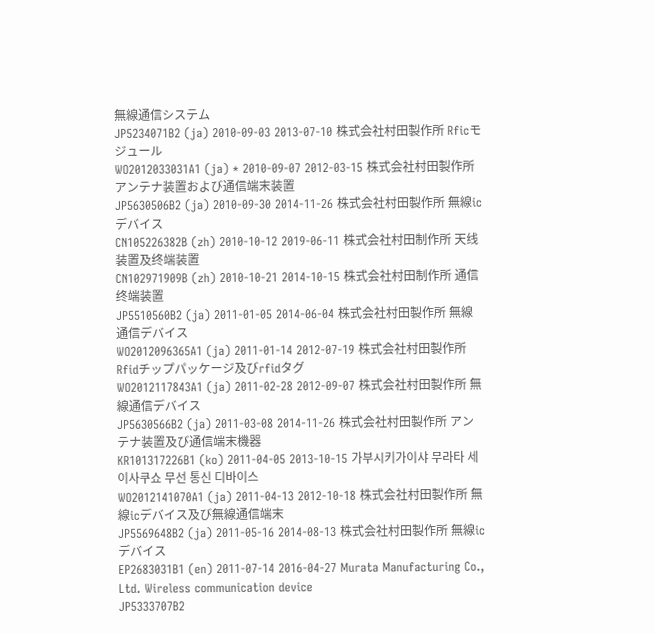無線通信システム
JP5234071B2 (ja) 2010-09-03 2013-07-10 株式会社村田製作所 Rficモジュール
WO2012033031A1 (ja) * 2010-09-07 2012-03-15 株式会社村田製作所 アンテナ装置および通信端末装置
JP5630506B2 (ja) 2010-09-30 2014-11-26 株式会社村田製作所 無線icデバイス
CN105226382B (zh) 2010-10-12 2019-06-11 株式会社村田制作所 天线装置及终端装置
CN102971909B (zh) 2010-10-21 2014-10-15 株式会社村田制作所 通信终端装置
JP5510560B2 (ja) 2011-01-05 2014-06-04 株式会社村田製作所 無線通信デバイス
WO2012096365A1 (ja) 2011-01-14 2012-07-19 株式会社村田製作所 Rfidチップパッケージ及びrfidタグ
WO2012117843A1 (ja) 2011-02-28 2012-09-07 株式会社村田製作所 無線通信デバイス
JP5630566B2 (ja) 2011-03-08 2014-11-26 株式会社村田製作所 アンテナ装置及び通信端末機器
KR101317226B1 (ko) 2011-04-05 2013-10-15 가부시키가이샤 무라타 세이사쿠쇼 무선 통신 디바이스
WO2012141070A1 (ja) 2011-04-13 2012-10-18 株式会社村田製作所 無線icデバイス及び無線通信端末
JP5569648B2 (ja) 2011-05-16 2014-08-13 株式会社村田製作所 無線icデバイス
EP2683031B1 (en) 2011-07-14 2016-04-27 Murata Manufacturing Co., Ltd. Wireless communication device
JP5333707B2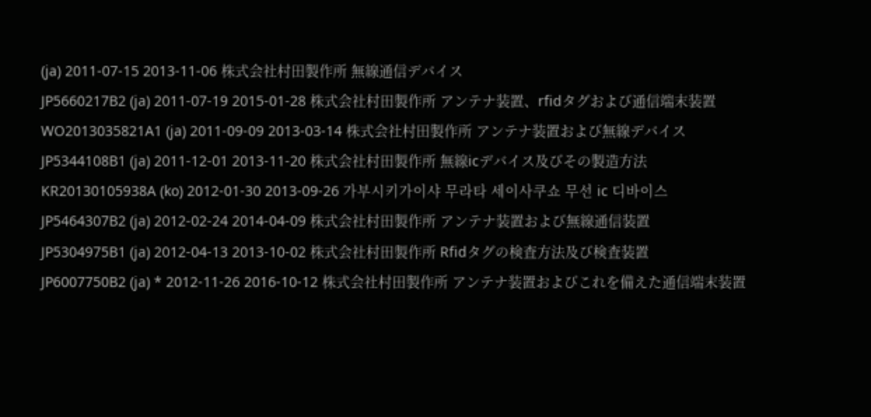(ja) 2011-07-15 2013-11-06 株式会社村田製作所 無線通信デバイス
JP5660217B2 (ja) 2011-07-19 2015-01-28 株式会社村田製作所 アンテナ装置、rfidタグおよび通信端末装置
WO2013035821A1 (ja) 2011-09-09 2013-03-14 株式会社村田製作所 アンテナ装置および無線デバイス
JP5344108B1 (ja) 2011-12-01 2013-11-20 株式会社村田製作所 無線icデバイス及びその製造方法
KR20130105938A (ko) 2012-01-30 2013-09-26 가부시키가이샤 무라타 세이사쿠쇼 무선 ic 디바이스
JP5464307B2 (ja) 2012-02-24 2014-04-09 株式会社村田製作所 アンテナ装置および無線通信装置
JP5304975B1 (ja) 2012-04-13 2013-10-02 株式会社村田製作所 Rfidタグの検査方法及び検査装置
JP6007750B2 (ja) * 2012-11-26 2016-10-12 株式会社村田製作所 アンテナ装置およびこれを備えた通信端末装置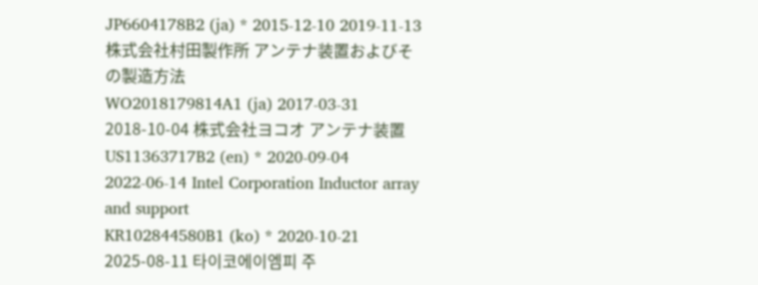JP6604178B2 (ja) * 2015-12-10 2019-11-13 株式会社村田製作所 アンテナ装置およびその製造方法
WO2018179814A1 (ja) 2017-03-31 2018-10-04 株式会社ヨコオ アンテナ装置
US11363717B2 (en) * 2020-09-04 2022-06-14 Intel Corporation Inductor array and support
KR102844580B1 (ko) * 2020-10-21 2025-08-11 타이코에이엠피 주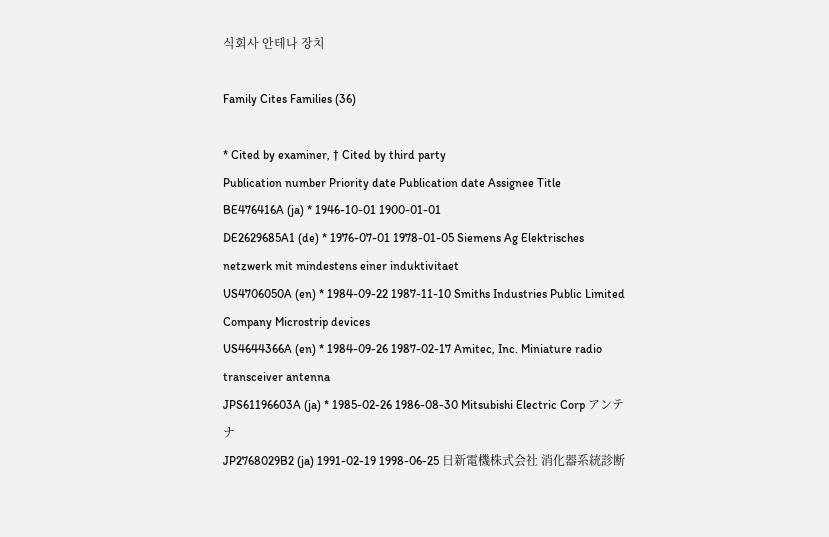식회사 안테나 장치

Family Cites Families (36)

* Cited by examiner, † Cited by third party
Publication number Priority date Publication date Assignee Title
BE476416A (ja) * 1946-10-01 1900-01-01
DE2629685A1 (de) * 1976-07-01 1978-01-05 Siemens Ag Elektrisches netzwerk mit mindestens einer induktivitaet
US4706050A (en) * 1984-09-22 1987-11-10 Smiths Industries Public Limited Company Microstrip devices
US4644366A (en) * 1984-09-26 1987-02-17 Amitec, Inc. Miniature radio transceiver antenna
JPS61196603A (ja) * 1985-02-26 1986-08-30 Mitsubishi Electric Corp アンテナ
JP2768029B2 (ja) 1991-02-19 1998-06-25 日新電機株式会社 消化器系統診断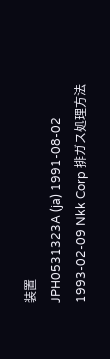装置
JPH0531323A (ja) 1991-08-02 1993-02-09 Nkk Corp 排ガス処理方法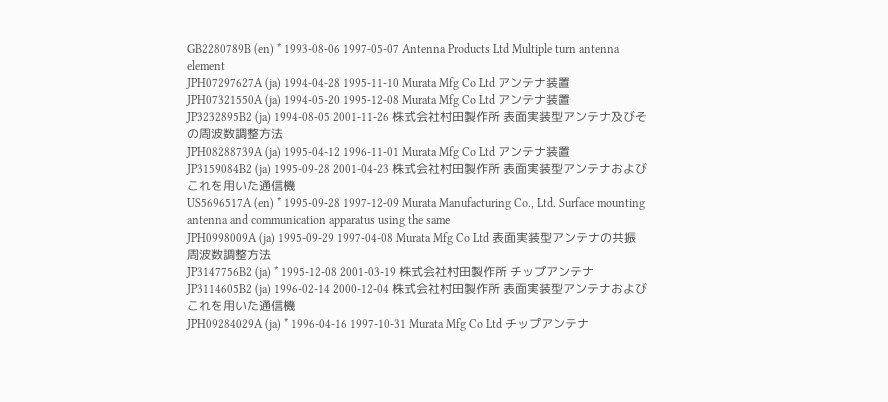GB2280789B (en) * 1993-08-06 1997-05-07 Antenna Products Ltd Multiple turn antenna element
JPH07297627A (ja) 1994-04-28 1995-11-10 Murata Mfg Co Ltd アンテナ装置
JPH07321550A (ja) 1994-05-20 1995-12-08 Murata Mfg Co Ltd アンテナ装置
JP3232895B2 (ja) 1994-08-05 2001-11-26 株式会社村田製作所 表面実装型アンテナ及びその周波数調整方法
JPH08288739A (ja) 1995-04-12 1996-11-01 Murata Mfg Co Ltd アンテナ装置
JP3159084B2 (ja) 1995-09-28 2001-04-23 株式会社村田製作所 表面実装型アンテナおよびこれを用いた通信機
US5696517A (en) * 1995-09-28 1997-12-09 Murata Manufacturing Co., Ltd. Surface mounting antenna and communication apparatus using the same
JPH0998009A (ja) 1995-09-29 1997-04-08 Murata Mfg Co Ltd 表面実装型アンテナの共振周波数調整方法
JP3147756B2 (ja) * 1995-12-08 2001-03-19 株式会社村田製作所 チップアンテナ
JP3114605B2 (ja) 1996-02-14 2000-12-04 株式会社村田製作所 表面実装型アンテナおよびこれを用いた通信機
JPH09284029A (ja) * 1996-04-16 1997-10-31 Murata Mfg Co Ltd チップアンテナ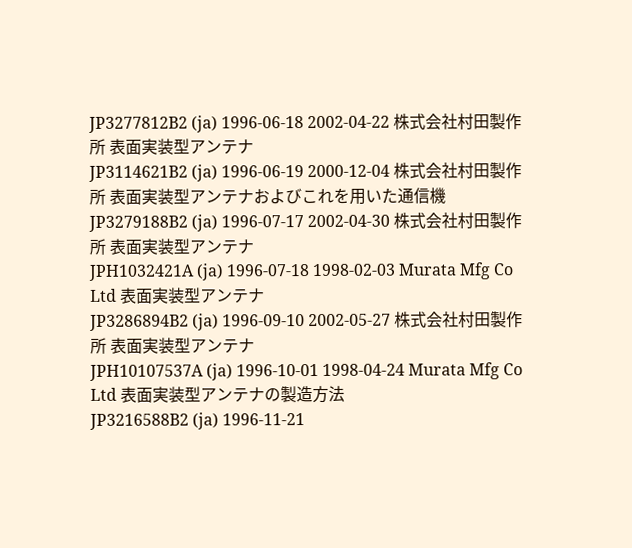JP3277812B2 (ja) 1996-06-18 2002-04-22 株式会社村田製作所 表面実装型アンテナ
JP3114621B2 (ja) 1996-06-19 2000-12-04 株式会社村田製作所 表面実装型アンテナおよびこれを用いた通信機
JP3279188B2 (ja) 1996-07-17 2002-04-30 株式会社村田製作所 表面実装型アンテナ
JPH1032421A (ja) 1996-07-18 1998-02-03 Murata Mfg Co Ltd 表面実装型アンテナ
JP3286894B2 (ja) 1996-09-10 2002-05-27 株式会社村田製作所 表面実装型アンテナ
JPH10107537A (ja) 1996-10-01 1998-04-24 Murata Mfg Co Ltd 表面実装型アンテナの製造方法
JP3216588B2 (ja) 1996-11-21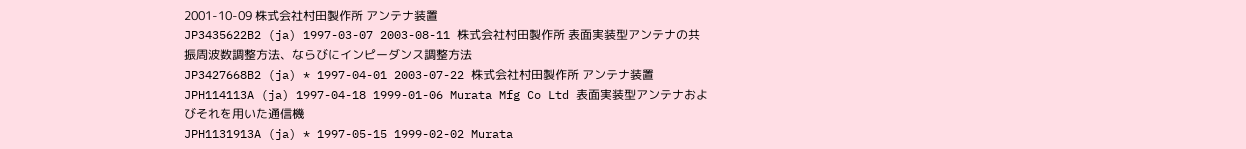2001-10-09 株式会社村田製作所 アンテナ装置
JP3435622B2 (ja) 1997-03-07 2003-08-11 株式会社村田製作所 表面実装型アンテナの共振周波数調整方法、ならびにインピーダンス調整方法
JP3427668B2 (ja) * 1997-04-01 2003-07-22 株式会社村田製作所 アンテナ装置
JPH114113A (ja) 1997-04-18 1999-01-06 Murata Mfg Co Ltd 表面実装型アンテナおよびそれを用いた通信機
JPH1131913A (ja) * 1997-05-15 1999-02-02 Murata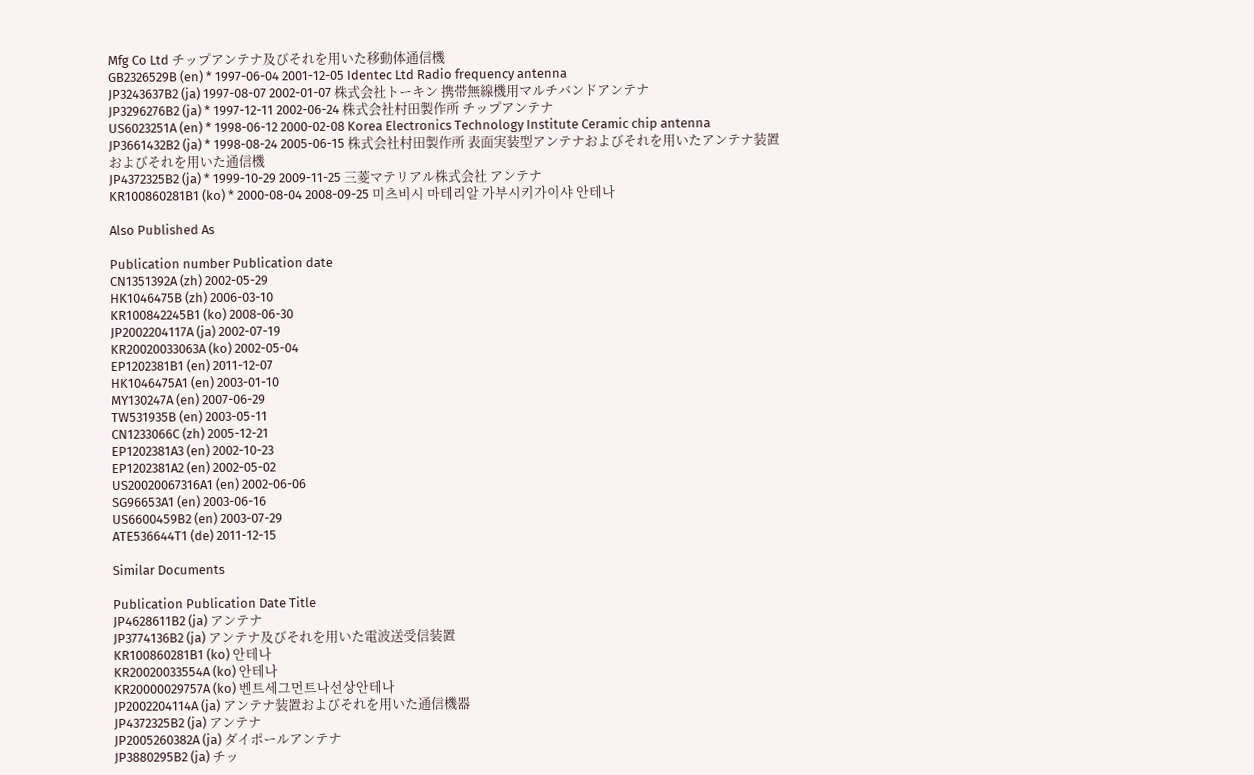Mfg Co Ltd チップアンテナ及びそれを用いた移動体通信機
GB2326529B (en) * 1997-06-04 2001-12-05 Identec Ltd Radio frequency antenna
JP3243637B2 (ja) 1997-08-07 2002-01-07 株式会社トーキン 携帯無線機用マルチバンドアンテナ
JP3296276B2 (ja) * 1997-12-11 2002-06-24 株式会社村田製作所 チップアンテナ
US6023251A (en) * 1998-06-12 2000-02-08 Korea Electronics Technology Institute Ceramic chip antenna
JP3661432B2 (ja) * 1998-08-24 2005-06-15 株式会社村田製作所 表面実装型アンテナおよびそれを用いたアンテナ装置およびそれを用いた通信機
JP4372325B2 (ja) * 1999-10-29 2009-11-25 三菱マテリアル株式会社 アンテナ
KR100860281B1 (ko) * 2000-08-04 2008-09-25 미츠비시 마테리알 가부시키가이샤 안테나

Also Published As

Publication number Publication date
CN1351392A (zh) 2002-05-29
HK1046475B (zh) 2006-03-10
KR100842245B1 (ko) 2008-06-30
JP2002204117A (ja) 2002-07-19
KR20020033063A (ko) 2002-05-04
EP1202381B1 (en) 2011-12-07
HK1046475A1 (en) 2003-01-10
MY130247A (en) 2007-06-29
TW531935B (en) 2003-05-11
CN1233066C (zh) 2005-12-21
EP1202381A3 (en) 2002-10-23
EP1202381A2 (en) 2002-05-02
US20020067316A1 (en) 2002-06-06
SG96653A1 (en) 2003-06-16
US6600459B2 (en) 2003-07-29
ATE536644T1 (de) 2011-12-15

Similar Documents

Publication Publication Date Title
JP4628611B2 (ja) アンテナ
JP3774136B2 (ja) アンテナ及びそれを用いた電波送受信装置
KR100860281B1 (ko) 안테나
KR20020033554A (ko) 안테나
KR20000029757A (ko) 벤트세그먼트나선상안테나
JP2002204114A (ja) アンテナ装置およびそれを用いた通信機器
JP4372325B2 (ja) アンテナ
JP2005260382A (ja) ダイポールアンテナ
JP3880295B2 (ja) チッ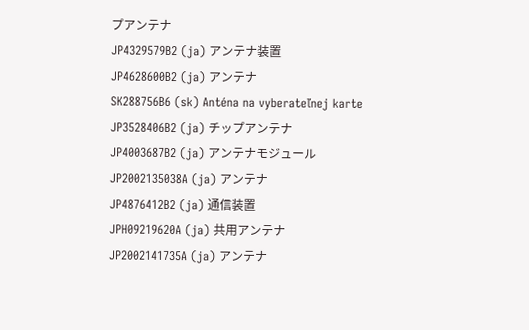プアンテナ
JP4329579B2 (ja) アンテナ装置
JP4628600B2 (ja) アンテナ
SK288756B6 (sk) Anténa na vyberateľnej karte
JP3528406B2 (ja) チップアンテナ
JP4003687B2 (ja) アンテナモジュール
JP2002135038A (ja) アンテナ
JP4876412B2 (ja) 通信装置
JPH09219620A (ja) 共用アンテナ
JP2002141735A (ja) アンテナ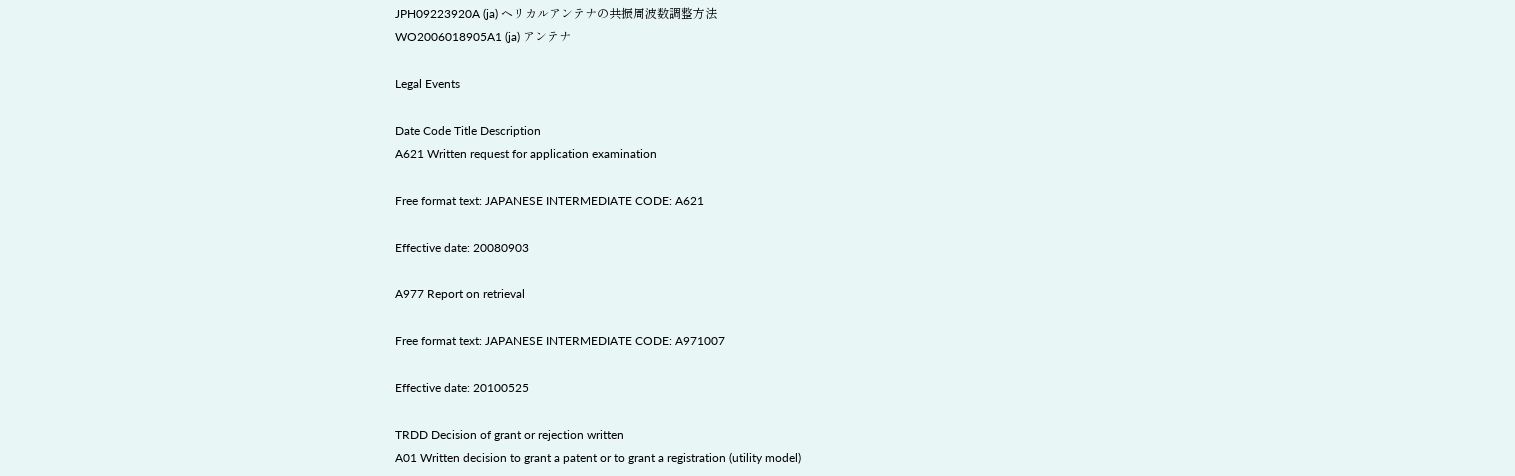JPH09223920A (ja) ヘリカルアンテナの共振周波数調整方法
WO2006018905A1 (ja) アンテナ

Legal Events

Date Code Title Description
A621 Written request for application examination

Free format text: JAPANESE INTERMEDIATE CODE: A621

Effective date: 20080903

A977 Report on retrieval

Free format text: JAPANESE INTERMEDIATE CODE: A971007

Effective date: 20100525

TRDD Decision of grant or rejection written
A01 Written decision to grant a patent or to grant a registration (utility model)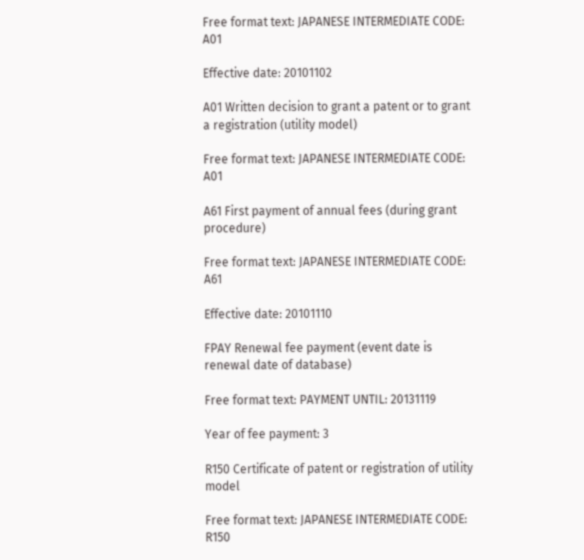Free format text: JAPANESE INTERMEDIATE CODE: A01

Effective date: 20101102

A01 Written decision to grant a patent or to grant a registration (utility model)

Free format text: JAPANESE INTERMEDIATE CODE: A01

A61 First payment of annual fees (during grant procedure)

Free format text: JAPANESE INTERMEDIATE CODE: A61

Effective date: 20101110

FPAY Renewal fee payment (event date is renewal date of database)

Free format text: PAYMENT UNTIL: 20131119

Year of fee payment: 3

R150 Certificate of patent or registration of utility model

Free format text: JAPANESE INTERMEDIATE CODE: R150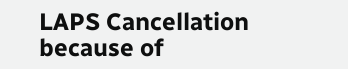LAPS Cancellation because of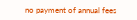no payment of annual fees